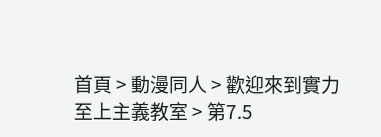首頁 > 動漫同人 > 歡迎來到實力至上主義教室 > 第7.5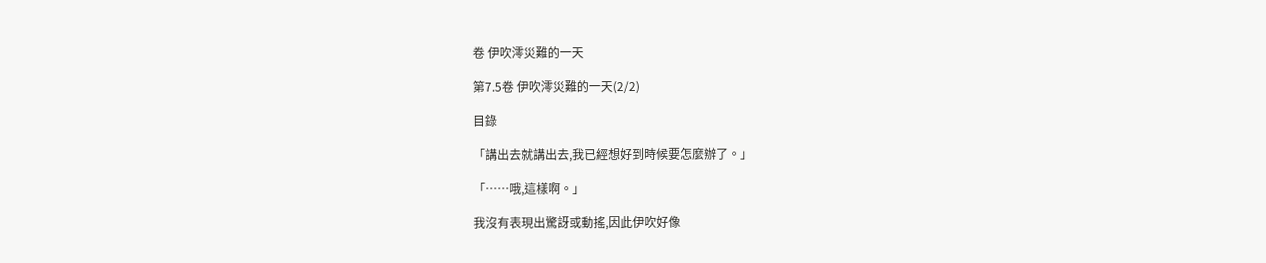卷 伊吹澪災難的一天

第7.5卷 伊吹澪災難的一天(2/2)

目錄

「講出去就講出去,我已經想好到時候要怎麼辦了。」

「……哦,這樣啊。」

我沒有表現出驚訝或動搖,因此伊吹好像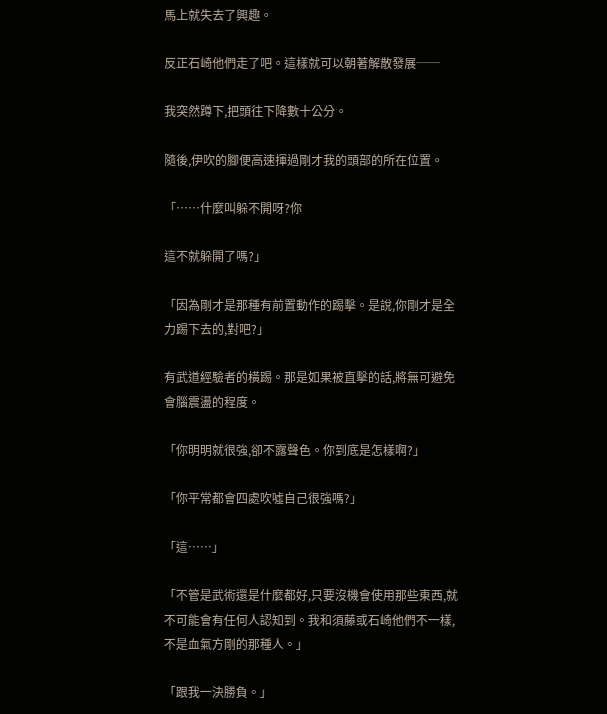馬上就失去了興趣。

反正石崎他們走了吧。這樣就可以朝著解散發展──

我突然蹲下,把頭往下降數十公分。

隨後,伊吹的腳便高速揮過剛才我的頭部的所在位置。

「……什麼叫躲不開呀?你

這不就躲開了嗎?」

「因為剛才是那種有前置動作的踢擊。是說,你剛才是全力踢下去的,對吧?」

有武道經驗者的橫踢。那是如果被直擊的話,將無可避免會腦震盪的程度。

「你明明就很強,卻不露聲色。你到底是怎樣啊?」

「你平常都會四處吹噓自己很強嗎?」

「這……」

「不管是武術還是什麼都好,只要沒機會使用那些東西,就不可能會有任何人認知到。我和須藤或石崎他們不一樣,不是血氣方剛的那種人。」

「跟我一決勝負。」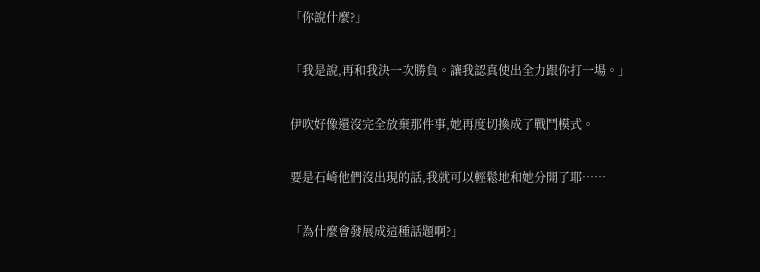「你說什麼?」

「我是說,再和我決一次勝負。讓我認真使出全力跟你打一場。」

伊吹好像還沒完全放棄那件事,她再度切換成了戰鬥模式。

要是石崎他們沒出現的話,我就可以輕鬆地和她分開了耶……

「為什麼會發展成這種話題啊?」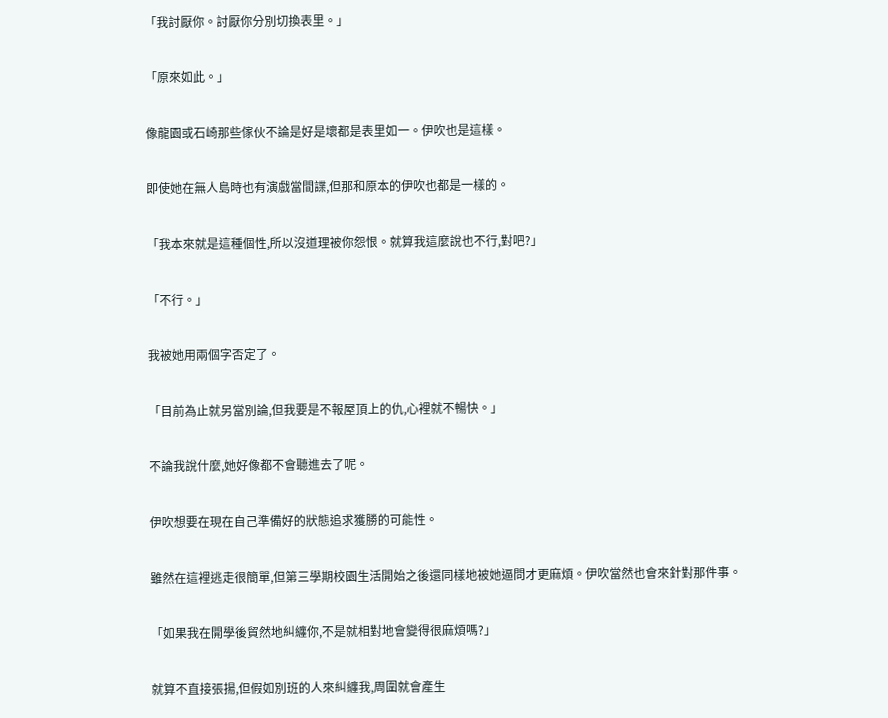「我討厭你。討厭你分別切換表里。」

「原來如此。」

像龍園或石崎那些傢伙不論是好是壞都是表里如一。伊吹也是這樣。

即使她在無人島時也有演戲當間諜,但那和原本的伊吹也都是一樣的。

「我本來就是這種個性,所以沒道理被你怨恨。就算我這麼說也不行,對吧?」

「不行。」

我被她用兩個字否定了。

「目前為止就另當別論,但我要是不報屋頂上的仇,心裡就不暢快。」

不論我說什麼,她好像都不會聽進去了呢。

伊吹想要在現在自己準備好的狀態追求獲勝的可能性。

雖然在這裡逃走很簡單,但第三學期校園生活開始之後還同樣地被她逼問才更麻煩。伊吹當然也會來針對那件事。

「如果我在開學後貿然地糾纏你,不是就相對地會變得很麻煩嗎?」

就算不直接張揚,但假如別班的人來糾纏我,周圍就會產生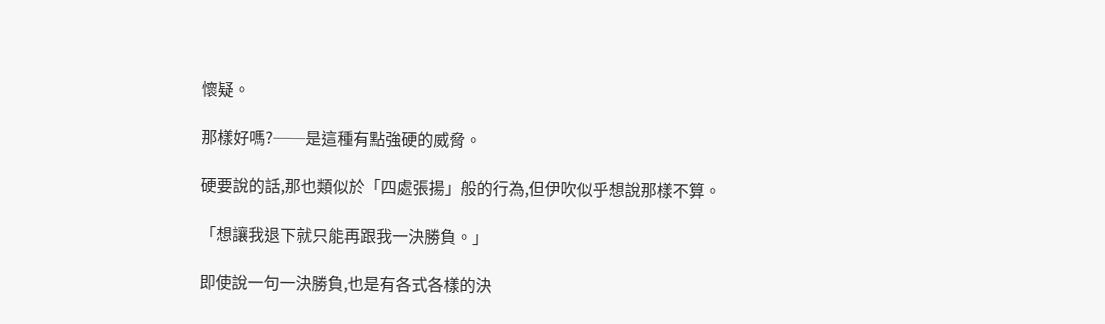懷疑。

那樣好嗎?──是這種有點強硬的威脅。

硬要說的話,那也類似於「四處張揚」般的行為,但伊吹似乎想說那樣不算。

「想讓我退下就只能再跟我一決勝負。」

即使說一句一決勝負,也是有各式各樣的決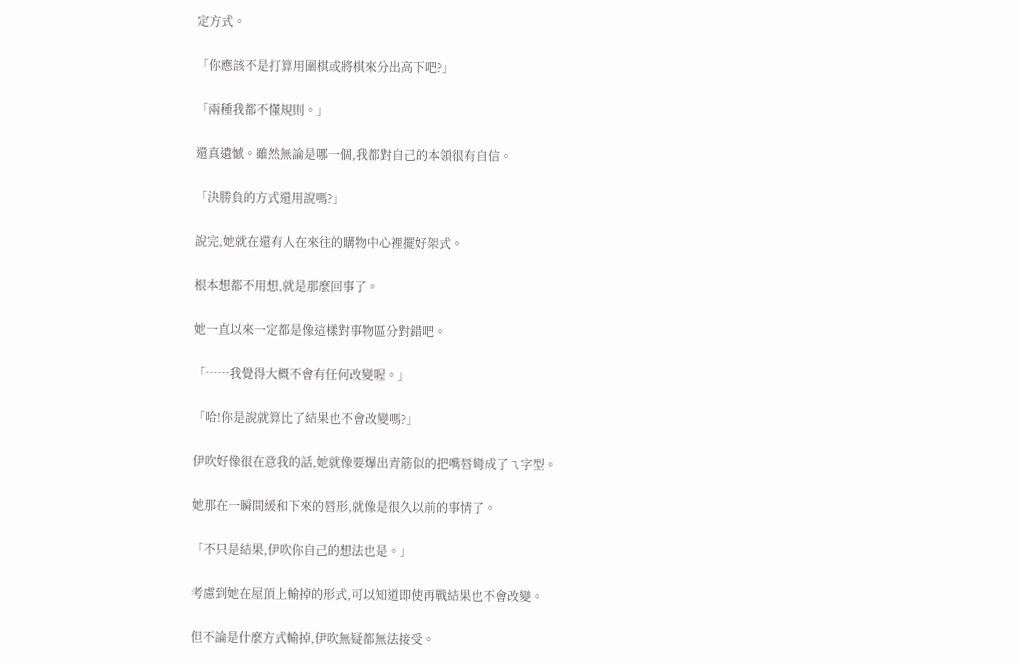定方式。

「你應該不是打算用圍棋或將棋來分出高下吧?」

「兩種我都不懂規則。」

還真遺憾。雖然無論是哪一個,我都對自己的本領很有自信。

「決勝負的方式還用說嗎?」

說完,她就在還有人在來往的購物中心裡擺好架式。

根本想都不用想,就是那麼回事了。

她一直以來一定都是像這樣對事物區分對錯吧。

「……我覺得大概不會有任何改變喔。」

「哈!你是說就算比了結果也不會改變嗎?」

伊吹好像很在意我的話,她就像要爆出青筋似的把嘴唇彎成了ㄟ字型。

她那在一瞬間緩和下來的唇形,就像是很久以前的事情了。

「不只是結果,伊吹你自己的想法也是。」

考慮到她在屋頂上輸掉的形式,可以知道即使再戰結果也不會改變。

但不論是什麼方式輸掉,伊吹無疑都無法接受。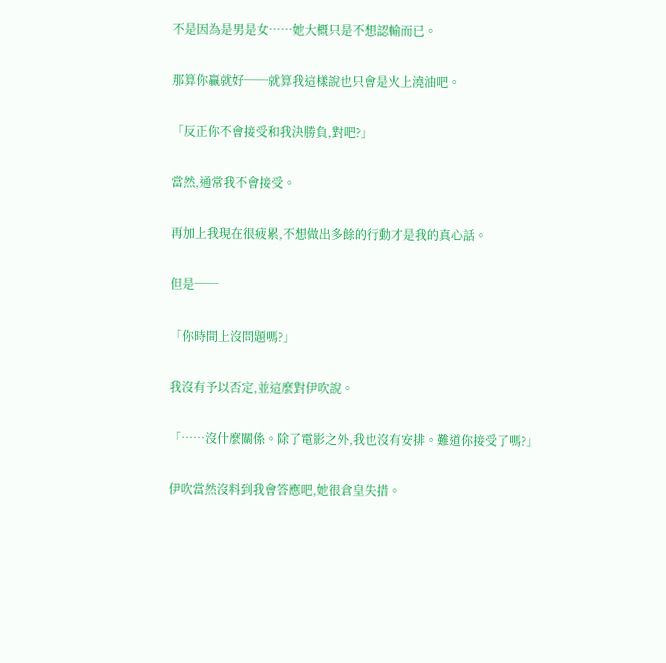不是因為是男是女……她大概只是不想認輸而已。

那算你贏就好──就算我這樣說也只會是火上澆油吧。

「反正你不會接受和我決勝負,對吧?」

當然,通常我不會接受。

再加上我現在很疲累,不想做出多餘的行動才是我的真心話。

但是──

「你時間上沒問題嗎?」

我沒有予以否定,並這麼對伊吹說。

「……沒什麼關係。除了電影之外,我也沒有安排。難道你接受了嗎?」

伊吹當然沒料到我會答應吧,她很倉皇失措。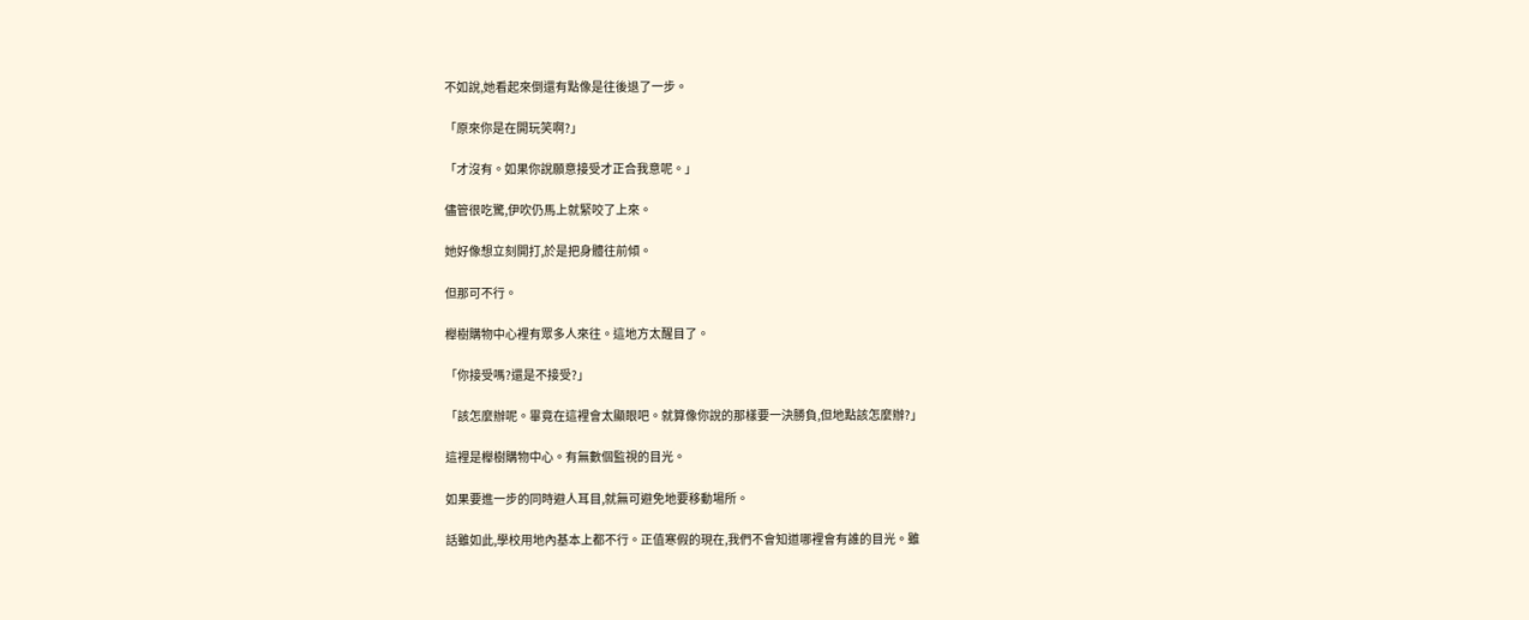不如說,她看起來倒還有點像是往後退了一步。

「原來你是在開玩笑啊?」

「才沒有。如果你說願意接受才正合我意呢。」

儘管很吃驚,伊吹仍馬上就緊咬了上來。

她好像想立刻開打,於是把身體往前傾。

但那可不行。

櫸樹購物中心裡有眾多人來往。這地方太醒目了。

「你接受嗎?還是不接受?」

「該怎麼辦呢。畢竟在這裡會太顯眼吧。就算像你說的那樣要一決勝負,但地點該怎麼辦?」

這裡是櫸樹購物中心。有無數個監視的目光。

如果要進一步的同時避人耳目,就無可避免地要移動場所。

話雖如此,學校用地內基本上都不行。正值寒假的現在,我們不會知道哪裡會有誰的目光。雖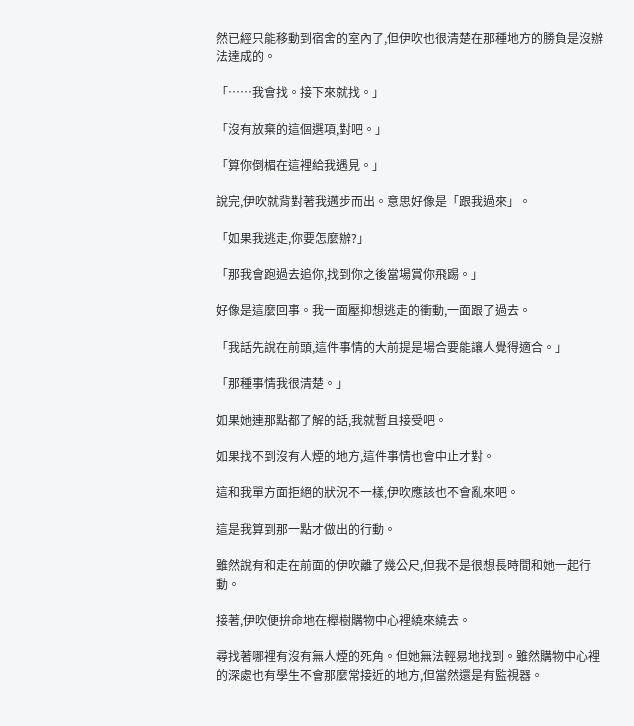然已經只能移動到宿舍的室內了,但伊吹也很清楚在那種地方的勝負是沒辦法達成的。

「……我會找。接下來就找。」

「沒有放棄的這個選項,對吧。」

「算你倒楣在這裡給我遇見。」

說完,伊吹就背對著我邁步而出。意思好像是「跟我過來」。

「如果我逃走,你要怎麼辦?」

「那我會跑過去追你,找到你之後當場賞你飛踢。」

好像是這麼回事。我一面壓抑想逃走的衝動,一面跟了過去。

「我話先說在前頭,這件事情的大前提是場合要能讓人覺得適合。」

「那種事情我很清楚。」

如果她連那點都了解的話,我就暫且接受吧。

如果找不到沒有人煙的地方,這件事情也會中止才對。

這和我單方面拒絕的狀況不一樣,伊吹應該也不會亂來吧。

這是我算到那一點才做出的行動。

雖然說有和走在前面的伊吹離了幾公尺,但我不是很想長時間和她一起行動。

接著,伊吹便拚命地在櫸樹購物中心裡繞來繞去。

尋找著哪裡有沒有無人煙的死角。但她無法輕易地找到。雖然購物中心裡的深處也有學生不會那麼常接近的地方,但當然還是有監視器。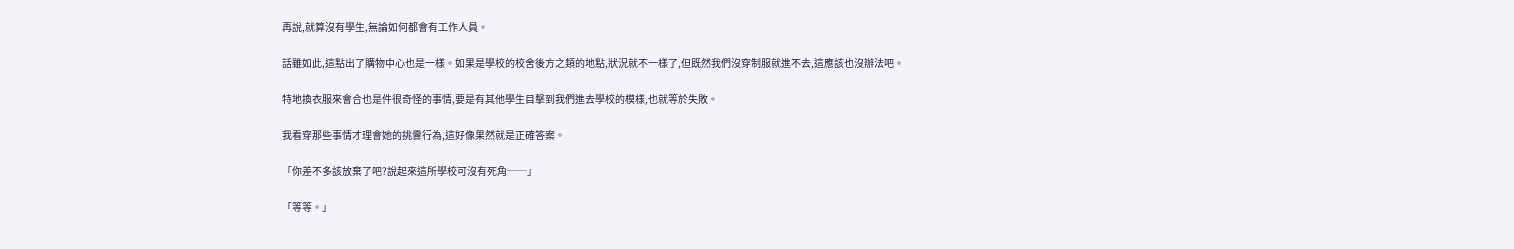再說,就算沒有學生,無論如何都會有工作人員。

話雖如此,這點出了購物中心也是一樣。如果是學校的校舍後方之類的地點,狀況就不一樣了,但既然我們沒穿制服就進不去,這應該也沒辦法吧。

特地換衣服來會合也是件很奇怪的事情,要是有其他學生目擊到我們進去學校的模樣,也就等於失敗。

我看穿那些事情才理會她的挑釁行為,這好像果然就是正確答案。

「你差不多該放棄了吧?說起來這所學校可沒有死角──」

「等等。」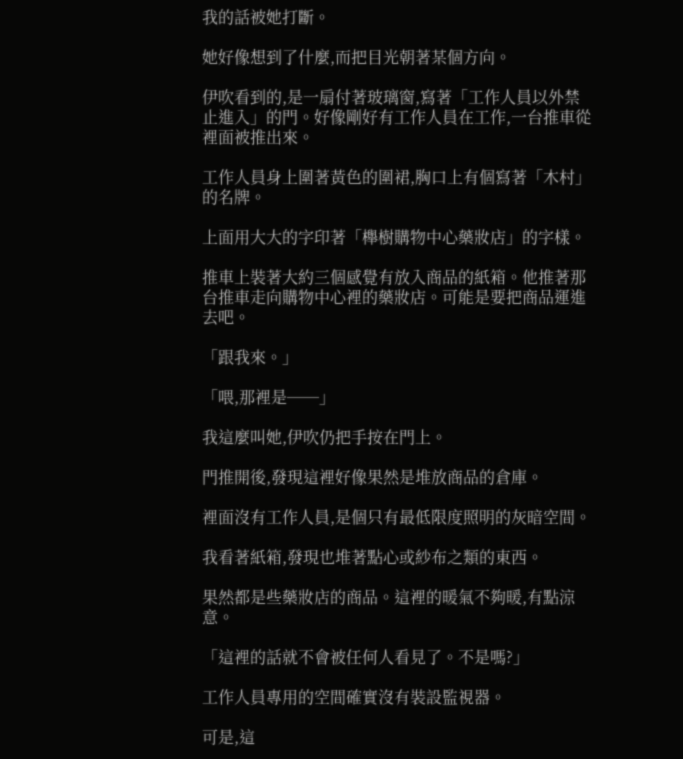我的話被她打斷。

她好像想到了什麼,而把目光朝著某個方向。

伊吹看到的,是一扇付著玻璃窗,寫著「工作人員以外禁止進入」的門。好像剛好有工作人員在工作,一台推車從裡面被推出來。

工作人員身上圍著黃色的圍裙,胸口上有個寫著「木村」的名牌。

上面用大大的字印著「櫸樹購物中心藥妝店」的字樣。

推車上裝著大約三個感覺有放入商品的紙箱。他推著那台推車走向購物中心裡的藥妝店。可能是要把商品運進去吧。

「跟我來。」

「喂,那裡是──」

我這麼叫她,伊吹仍把手按在門上。

門推開後,發現這裡好像果然是堆放商品的倉庫。

裡面沒有工作人員,是個只有最低限度照明的灰暗空間。

我看著紙箱,發現也堆著點心或紗布之類的東西。

果然都是些藥妝店的商品。這裡的暖氣不夠暖,有點涼意。

「這裡的話就不會被任何人看見了。不是嗎?」

工作人員專用的空間確實沒有裝設監視器。

可是,這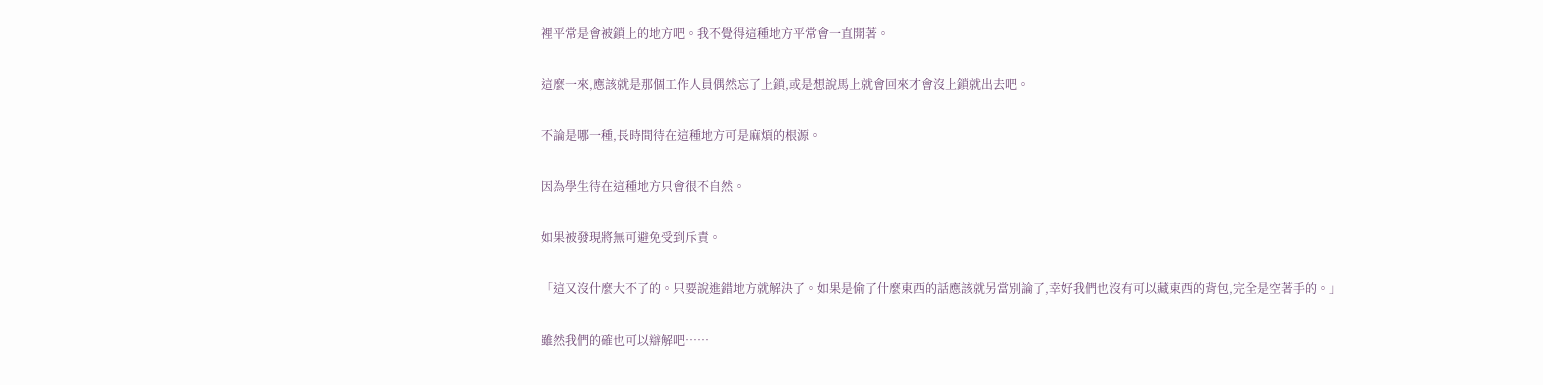裡平常是會被鎖上的地方吧。我不覺得這種地方平常會一直開著。

這麼一來,應該就是那個工作人員偶然忘了上鎖,或是想說馬上就會回來才會沒上鎖就出去吧。

不論是哪一種,長時間待在這種地方可是麻煩的根源。

因為學生待在這種地方只會很不自然。

如果被發現將無可避免受到斥責。

「這又沒什麼大不了的。只要說進錯地方就解決了。如果是偷了什麼東西的話應該就另當別論了,幸好我們也沒有可以藏東西的背包,完全是空著手的。」

雖然我們的確也可以辯解吧……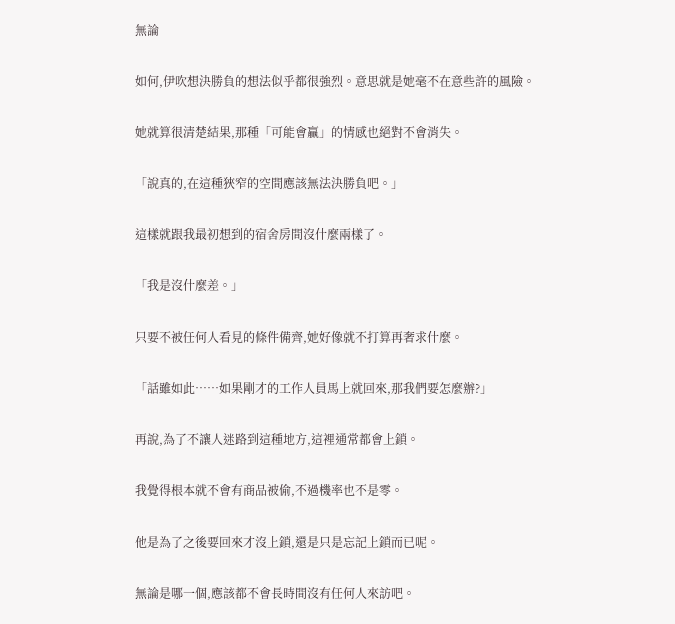無論

如何,伊吹想決勝負的想法似乎都很強烈。意思就是她毫不在意些許的風險。

她就算很清楚結果,那種「可能會贏」的情感也絕對不會消失。

「說真的,在這種狹窄的空間應該無法決勝負吧。」

這樣就跟我最初想到的宿舍房間沒什麼兩樣了。

「我是沒什麼差。」

只要不被任何人看見的條件備齊,她好像就不打算再奢求什麼。

「話雖如此……如果剛才的工作人員馬上就回來,那我們要怎麼辦?」

再說,為了不讓人迷路到這種地方,這裡通常都會上鎖。

我覺得根本就不會有商品被偷,不過機率也不是零。

他是為了之後要回來才沒上鎖,還是只是忘記上鎖而已呢。

無論是哪一個,應該都不會長時間沒有任何人來訪吧。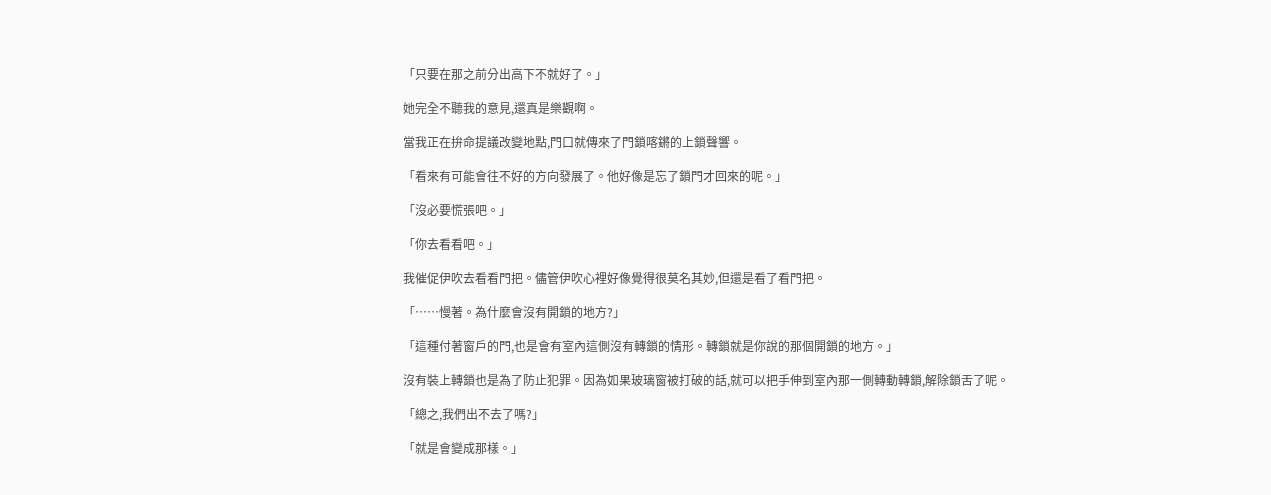「只要在那之前分出高下不就好了。」

她完全不聽我的意見,還真是樂觀啊。

當我正在拚命提議改變地點,門口就傳來了門鎖喀鏘的上鎖聲響。

「看來有可能會往不好的方向發展了。他好像是忘了鎖門才回來的呢。」

「沒必要慌張吧。」

「你去看看吧。」

我催促伊吹去看看門把。儘管伊吹心裡好像覺得很莫名其妙,但還是看了看門把。

「……慢著。為什麼會沒有開鎖的地方?」

「這種付著窗戶的門,也是會有室內這側沒有轉鎖的情形。轉鎖就是你說的那個開鎖的地方。」

沒有裝上轉鎖也是為了防止犯罪。因為如果玻璃窗被打破的話,就可以把手伸到室內那一側轉動轉鎖,解除鎖舌了呢。

「總之,我們出不去了嗎?」

「就是會變成那樣。」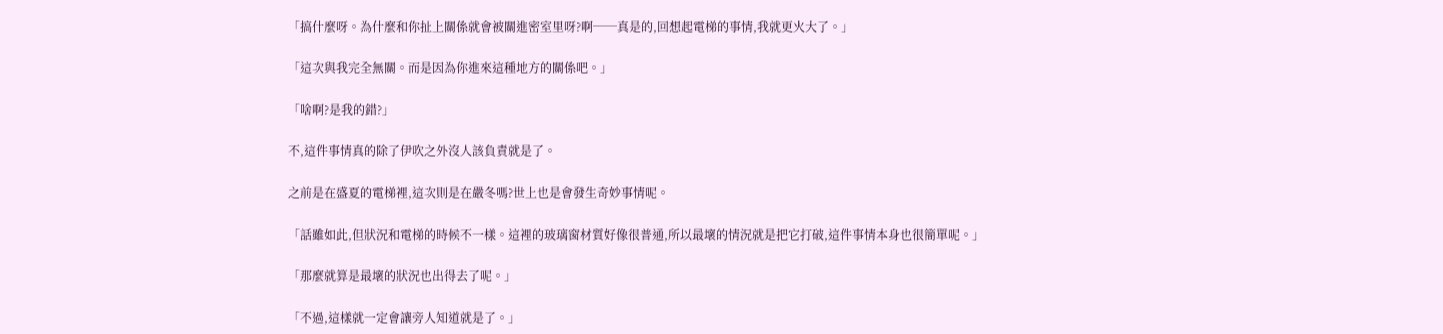「搞什麼呀。為什麼和你扯上關係就會被關進密室里呀?啊──真是的,回想起電梯的事情,我就更火大了。」

「這次與我完全無關。而是因為你進來這種地方的關係吧。」

「啥啊?是我的錯?」

不,這件事情真的除了伊吹之外沒人該負責就是了。

之前是在盛夏的電梯裡,這次則是在嚴冬嗎?世上也是會發生奇妙事情呢。

「話雖如此,但狀況和電梯的時候不一樣。這裡的玻璃窗材質好像很普通,所以最壞的情況就是把它打破,這件事情本身也很簡單呢。」

「那麼就算是最壞的狀況也出得去了呢。」

「不過,這樣就一定會讓旁人知道就是了。」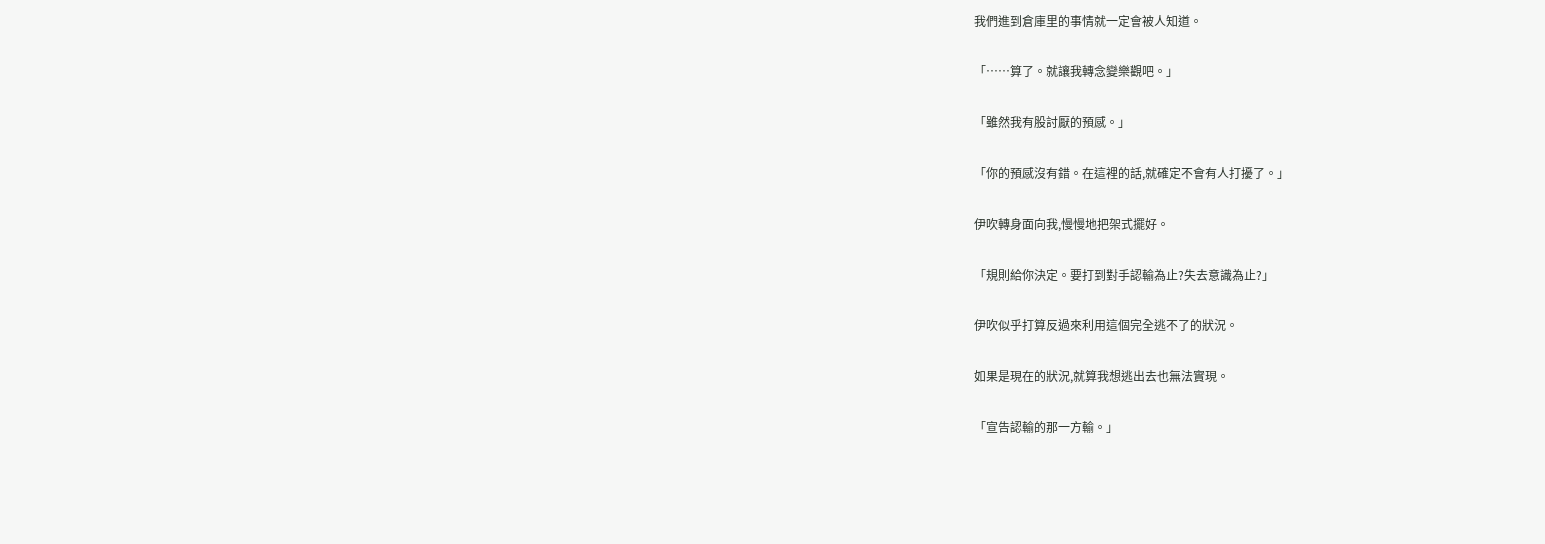我們進到倉庫里的事情就一定會被人知道。

「……算了。就讓我轉念變樂觀吧。」

「雖然我有股討厭的預感。」

「你的預感沒有錯。在這裡的話,就確定不會有人打擾了。」

伊吹轉身面向我,慢慢地把架式擺好。

「規則給你決定。要打到對手認輸為止?失去意識為止?」

伊吹似乎打算反過來利用這個完全逃不了的狀況。

如果是現在的狀況,就算我想逃出去也無法實現。

「宣告認輸的那一方輸。」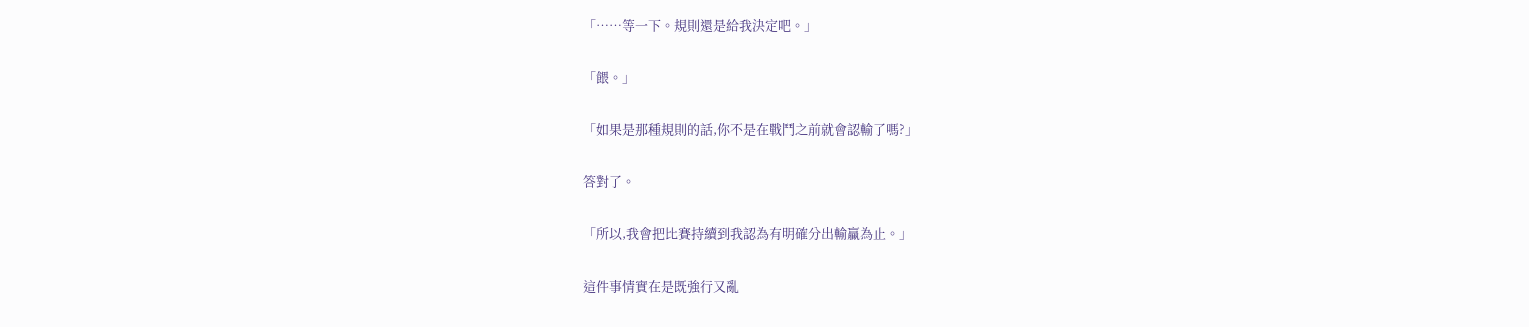「……等一下。規則還是給我決定吧。」

「餵。」

「如果是那種規則的話,你不是在戰鬥之前就會認輸了嗎?」

答對了。

「所以,我會把比賽持續到我認為有明確分出輸贏為止。」

這件事情實在是既強行又亂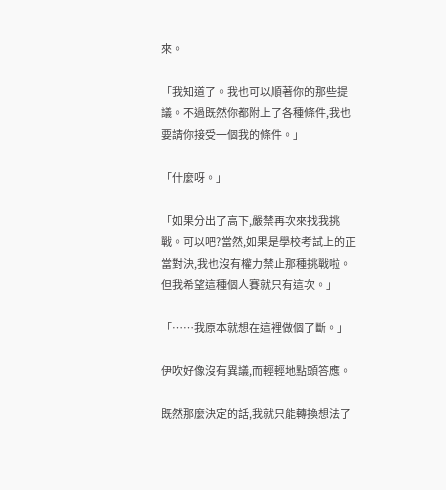來。

「我知道了。我也可以順著你的那些提議。不過既然你都附上了各種條件,我也要請你接受一個我的條件。」

「什麼呀。」

「如果分出了高下,嚴禁再次來找我挑戰。可以吧?當然,如果是學校考試上的正當對決,我也沒有權力禁止那種挑戰啦。但我希望這種個人賽就只有這次。」

「……我原本就想在這裡做個了斷。」

伊吹好像沒有異議,而輕輕地點頭答應。

既然那麼決定的話,我就只能轉換想法了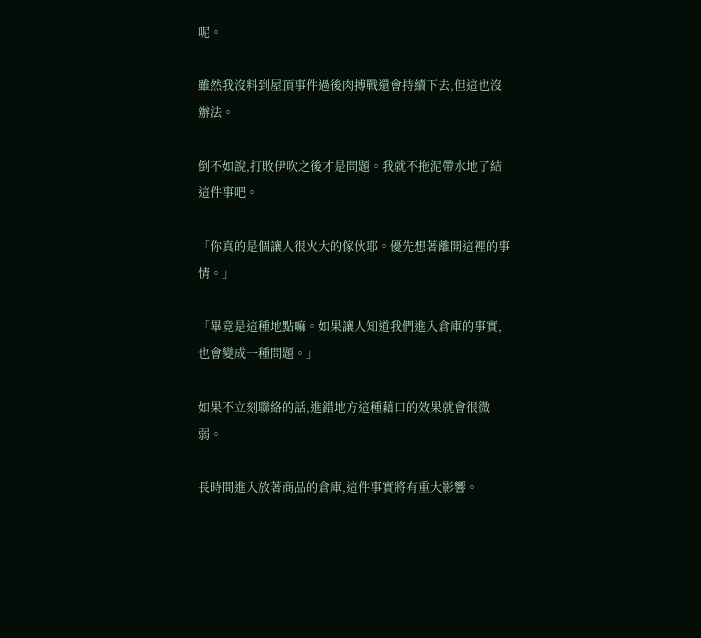呢。

雖然我沒料到屋頂事件過後肉搏戰還會持續下去,但這也沒辦法。

倒不如說,打敗伊吹之後才是問題。我就不拖泥帶水地了結這件事吧。

「你真的是個讓人很火大的傢伙耶。優先想著離開這裡的事情。」

「畢竟是這種地點嘛。如果讓人知道我們進入倉庫的事實,也會變成一種問題。」

如果不立刻聯絡的話,進錯地方這種藉口的效果就會很微弱。

長時間進入放著商品的倉庫,這件事實將有重大影響。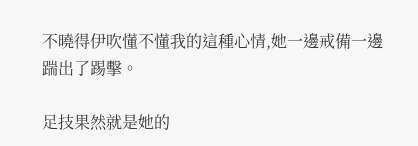不曉得伊吹懂不懂我的這種心情,她一邊戒備一邊踹出了踢擊。

足技果然就是她的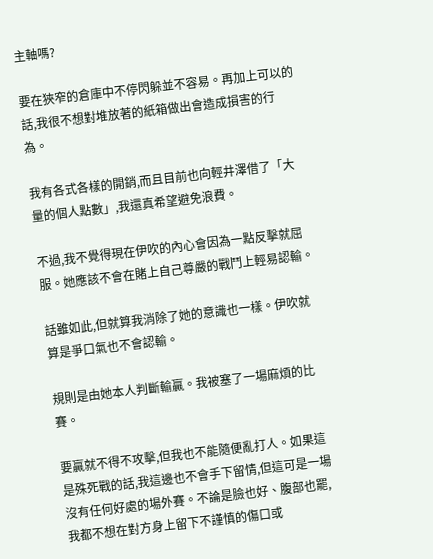主軸嗎?

要在狹窄的倉庫中不停閃躲並不容易。再加上可以的話,我很不想對堆放著的紙箱做出會造成損害的行為。

我有各式各樣的開銷,而且目前也向輕井澤借了「大量的個人點數」,我還真希望避免浪費。

不過,我不覺得現在伊吹的內心會因為一點反擊就屈服。她應該不會在賭上自己尊嚴的戰鬥上輕易認輸。

話雖如此,但就算我消除了她的意識也一樣。伊吹就算是爭口氣也不會認輸。

規則是由她本人判斷輸贏。我被塞了一場麻煩的比賽。

要贏就不得不攻擊,但我也不能隨便亂打人。如果這是殊死戰的話,我這邊也不會手下留情,但這可是一場沒有任何好處的場外賽。不論是臉也好、腹部也罷,我都不想在對方身上留下不謹慎的傷口或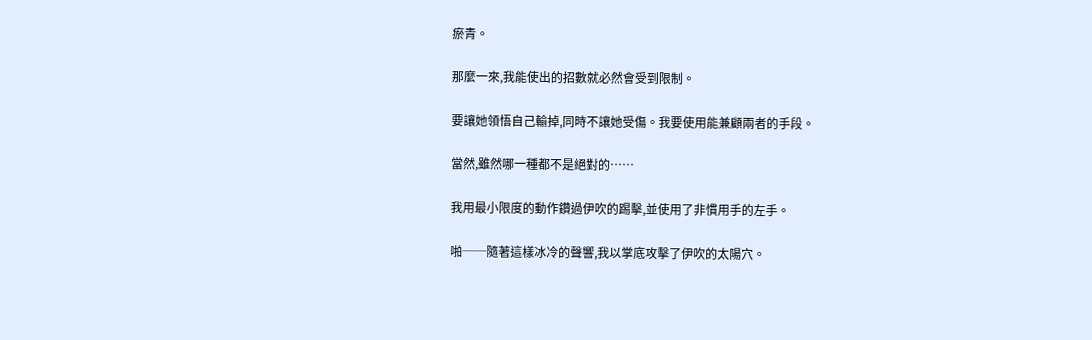瘀青。

那麼一來,我能使出的招數就必然會受到限制。

要讓她領悟自己輸掉,同時不讓她受傷。我要使用能兼顧兩者的手段。

當然,雖然哪一種都不是絕對的……

我用最小限度的動作鑽過伊吹的踢擊,並使用了非慣用手的左手。

啪──隨著這樣冰冷的聲響,我以掌底攻擊了伊吹的太陽穴。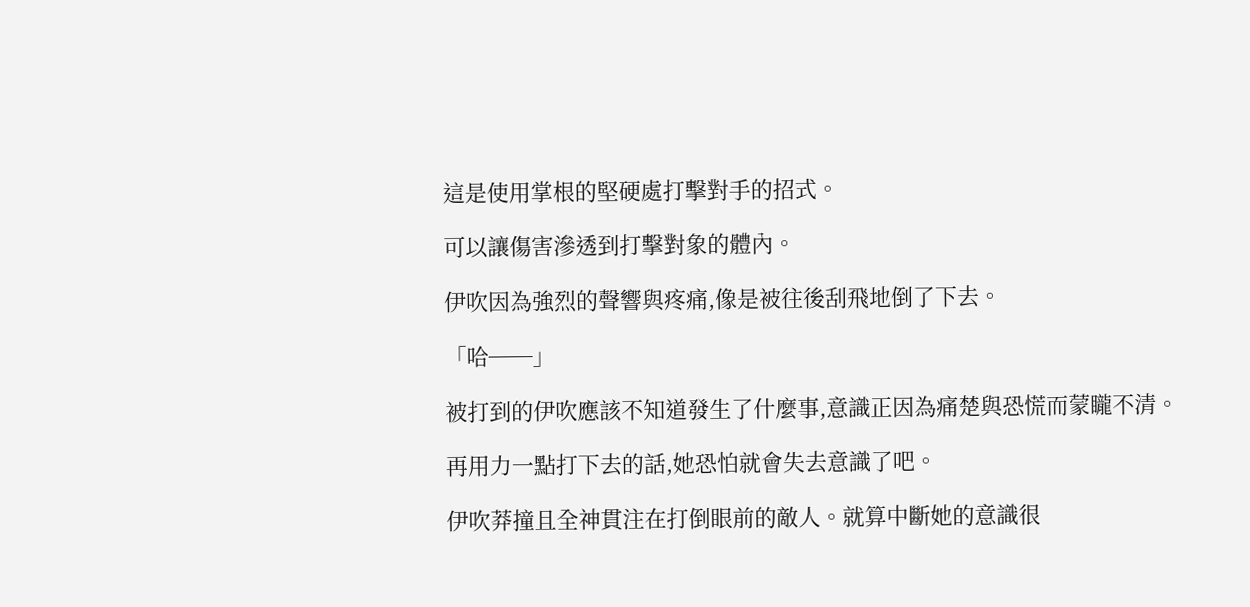這是使用掌根的堅硬處打擊對手的招式。

可以讓傷害滲透到打擊對象的體內。

伊吹因為強烈的聲響與疼痛,像是被往後刮飛地倒了下去。

「哈──」

被打到的伊吹應該不知道發生了什麼事,意識正因為痛楚與恐慌而蒙矓不清。

再用力一點打下去的話,她恐怕就會失去意識了吧。

伊吹莽撞且全神貫注在打倒眼前的敵人。就算中斷她的意識很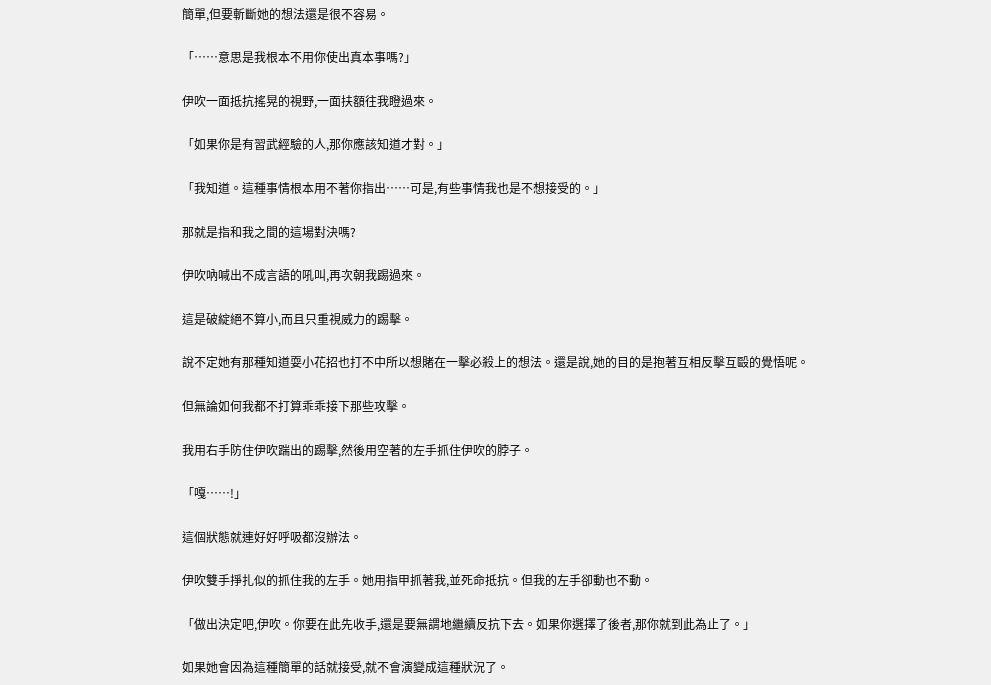簡單,但要斬斷她的想法還是很不容易。

「……意思是我根本不用你使出真本事嗎?」

伊吹一面抵抗搖晃的視野,一面扶額往我瞪過來。

「如果你是有習武經驗的人,那你應該知道才對。」

「我知道。這種事情根本用不著你指出……可是,有些事情我也是不想接受的。」

那就是指和我之間的這場對決嗎?

伊吹吶喊出不成言語的吼叫,再次朝我踢過來。

這是破綻絕不算小,而且只重視威力的踢擊。

說不定她有那種知道耍小花招也打不中所以想賭在一擊必殺上的想法。還是說,她的目的是抱著互相反擊互毆的覺悟呢。

但無論如何我都不打算乖乖接下那些攻擊。

我用右手防住伊吹踹出的踢擊,然後用空著的左手抓住伊吹的脖子。

「嘎……!」

這個狀態就連好好呼吸都沒辦法。

伊吹雙手掙扎似的抓住我的左手。她用指甲抓著我,並死命抵抗。但我的左手卻動也不動。

「做出決定吧,伊吹。你要在此先收手,還是要無謂地繼續反抗下去。如果你選擇了後者,那你就到此為止了。」

如果她會因為這種簡單的話就接受,就不會演變成這種狀況了。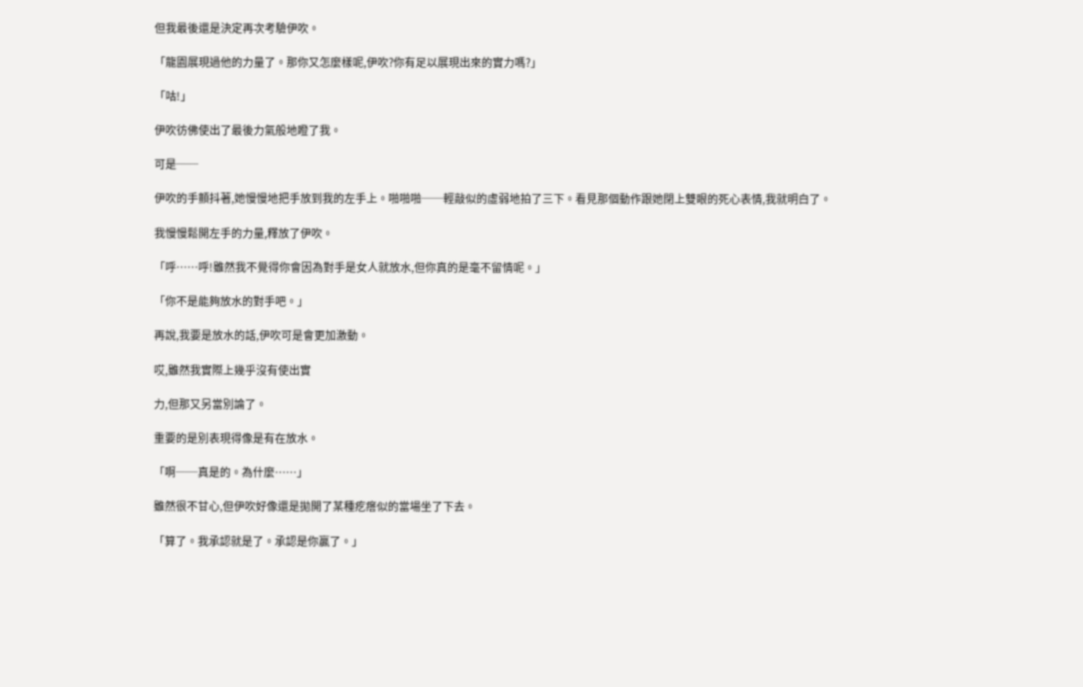但我最後還是決定再次考驗伊吹。

「龍園展現過他的力量了。那你又怎麼樣呢,伊吹?你有足以展現出來的實力嗎?」

「咕!」

伊吹彷佛使出了最後力氣般地瞪了我。

可是──

伊吹的手顫抖著,她慢慢地把手放到我的左手上。啪啪啪──輕敲似的虛弱地拍了三下。看見那個動作跟她閉上雙眼的死心表情,我就明白了。

我慢慢鬆開左手的力量,釋放了伊吹。

「呼……呼!雖然我不覺得你會因為對手是女人就放水,但你真的是毫不留情呢。」

「你不是能夠放水的對手吧。」

再說,我要是放水的話,伊吹可是會更加激動。

哎,雖然我實際上幾乎沒有使出實

力,但那又另當別論了。

重要的是別表現得像是有在放水。

「啊──真是的。為什麼……」

雖然很不甘心,但伊吹好像還是拋開了某種疙瘩似的當場坐了下去。

「算了。我承認就是了。承認是你贏了。」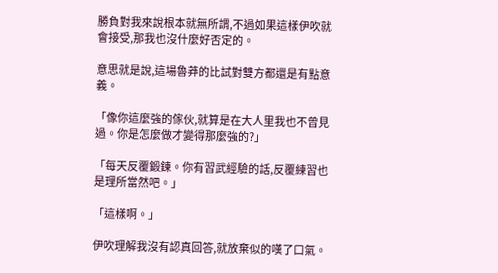勝負對我來說根本就無所謂,不過如果這樣伊吹就會接受,那我也沒什麼好否定的。

意思就是說,這場魯莽的比試對雙方都還是有點意義。

「像你這麼強的傢伙,就算是在大人里我也不曾見過。你是怎麼做才變得那麼強的?」

「每天反覆鍛鍊。你有習武經驗的話,反覆練習也是理所當然吧。」

「這樣啊。」

伊吹理解我沒有認真回答,就放棄似的嘆了口氣。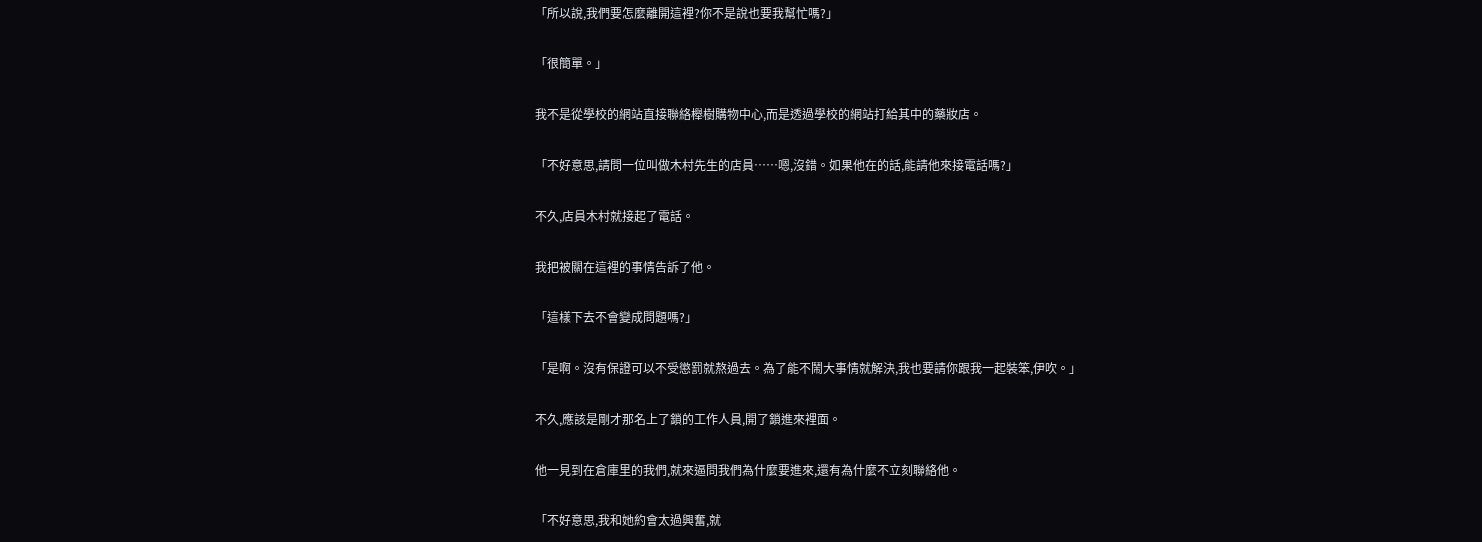「所以說,我們要怎麼離開這裡?你不是說也要我幫忙嗎?」

「很簡單。」

我不是從學校的網站直接聯絡櫸樹購物中心,而是透過學校的網站打給其中的藥妝店。

「不好意思,請問一位叫做木村先生的店員……嗯,沒錯。如果他在的話,能請他來接電話嗎?」

不久,店員木村就接起了電話。

我把被關在這裡的事情告訴了他。

「這樣下去不會變成問題嗎?」

「是啊。沒有保證可以不受懲罰就熬過去。為了能不鬧大事情就解決,我也要請你跟我一起裝笨,伊吹。」

不久,應該是剛才那名上了鎖的工作人員,開了鎖進來裡面。

他一見到在倉庫里的我們,就來逼問我們為什麼要進來,還有為什麼不立刻聯絡他。

「不好意思,我和她約會太過興奮,就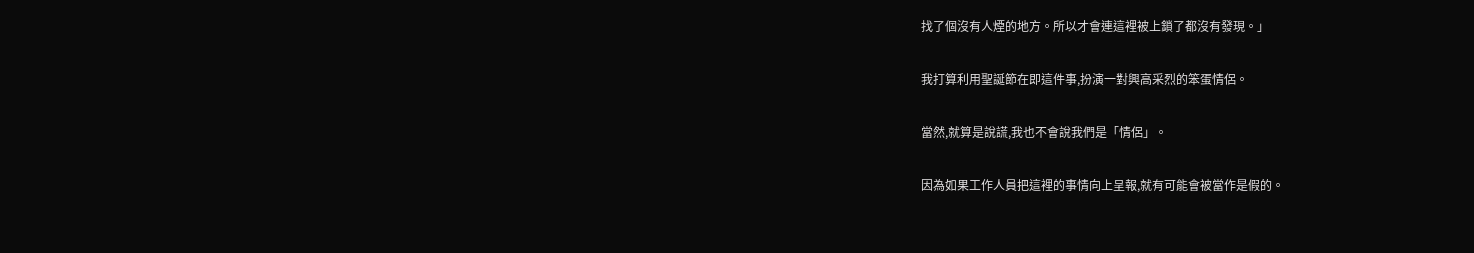找了個沒有人煙的地方。所以才會連這裡被上鎖了都沒有發現。」

我打算利用聖誕節在即這件事,扮演一對興高采烈的笨蛋情侶。

當然,就算是說謊,我也不會說我們是「情侶」。

因為如果工作人員把這裡的事情向上呈報,就有可能會被當作是假的。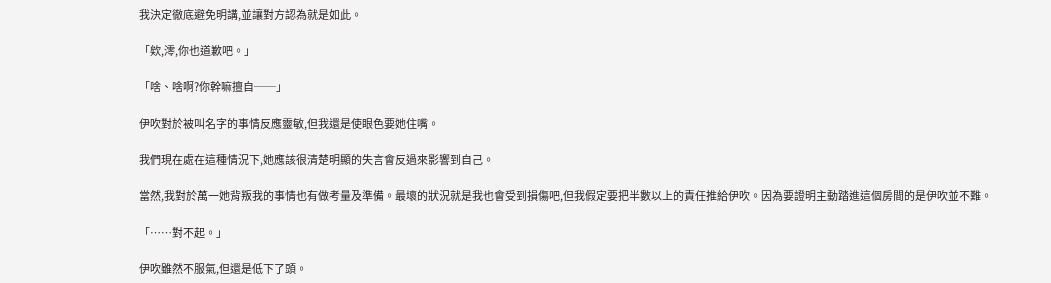我決定徹底避免明講,並讓對方認為就是如此。

「欸,澪,你也道歉吧。」

「啥、啥啊?你幹嘛擅自──」

伊吹對於被叫名字的事情反應靈敏,但我還是使眼色要她住嘴。

我們現在處在這種情況下,她應該很清楚明顯的失言會反過來影響到自己。

當然,我對於萬一她背叛我的事情也有做考量及準備。最壞的狀況就是我也會受到損傷吧,但我假定要把半數以上的責任推給伊吹。因為要證明主動踏進這個房間的是伊吹並不難。

「……對不起。」

伊吹雖然不服氣,但還是低下了頭。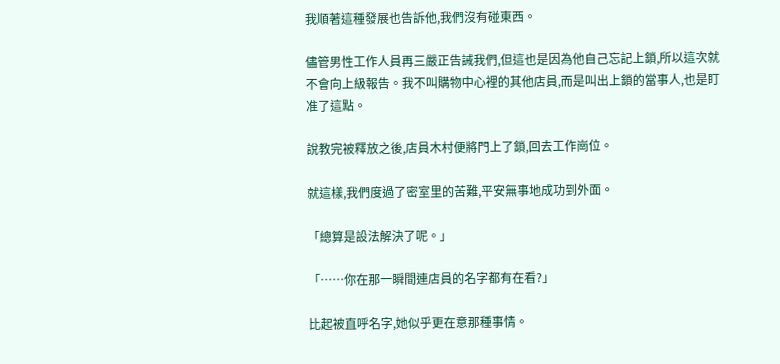我順著這種發展也告訴他,我們沒有碰東西。

儘管男性工作人員再三嚴正告誡我們,但這也是因為他自己忘記上鎖,所以這次就不會向上級報告。我不叫購物中心裡的其他店員,而是叫出上鎖的當事人,也是盯准了這點。

說教完被釋放之後,店員木村便將門上了鎖,回去工作崗位。

就這樣,我們度過了密室里的苦難,平安無事地成功到外面。

「總算是設法解決了呢。」

「……你在那一瞬間連店員的名字都有在看?」

比起被直呼名字,她似乎更在意那種事情。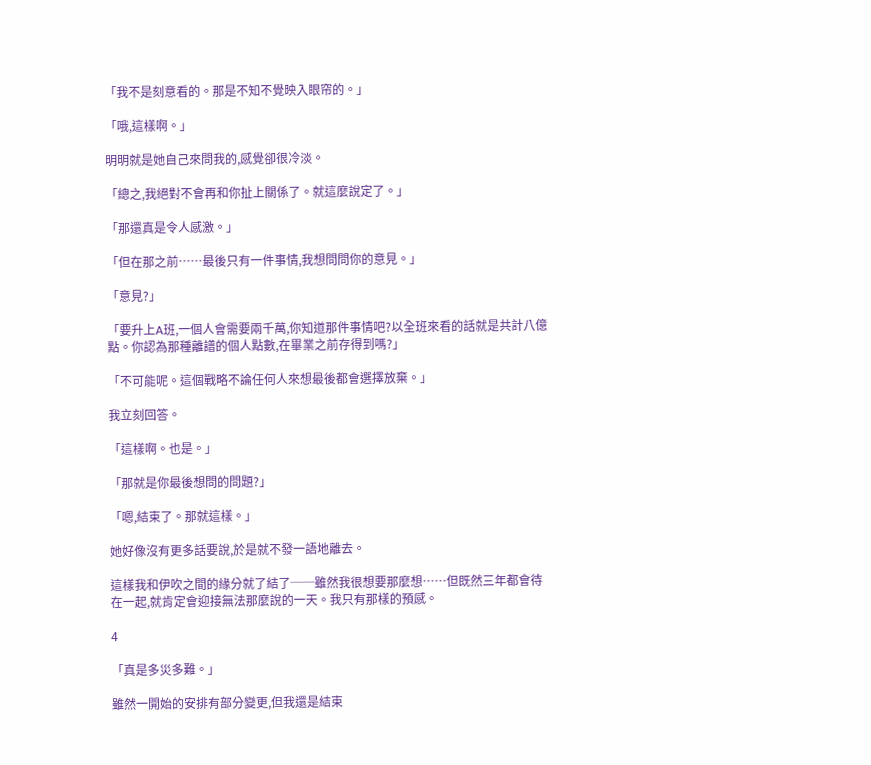「我不是刻意看的。那是不知不覺映入眼帘的。」

「哦,這樣啊。」

明明就是她自己來問我的,感覺卻很冷淡。

「總之,我絕對不會再和你扯上關係了。就這麼說定了。」

「那還真是令人感激。」

「但在那之前……最後只有一件事情,我想問問你的意見。」

「意見?」

「要升上A班,一個人會需要兩千萬,你知道那件事情吧?以全班來看的話就是共計八億點。你認為那種離譜的個人點數,在畢業之前存得到嗎?」

「不可能呢。這個戰略不論任何人來想最後都會選擇放棄。」

我立刻回答。

「這樣啊。也是。」

「那就是你最後想問的問題?」

「嗯,結束了。那就這樣。」

她好像沒有更多話要說,於是就不發一語地離去。

這樣我和伊吹之間的緣分就了結了──雖然我很想要那麼想……但既然三年都會待在一起,就肯定會迎接無法那麼說的一天。我只有那樣的預感。

4

「真是多災多難。」

雖然一開始的安排有部分變更,但我還是結束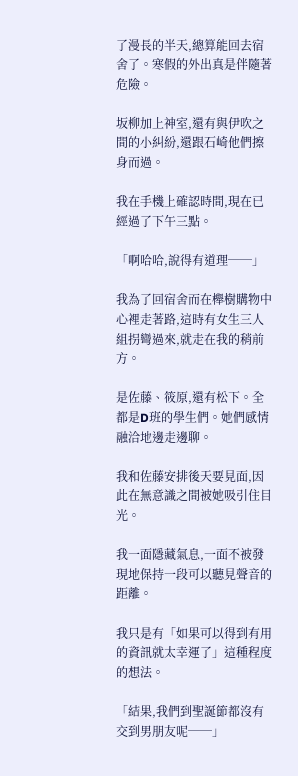了漫長的半天,總算能回去宿舍了。寒假的外出真是伴隨著危險。

坂柳加上神室,還有與伊吹之間的小糾紛,還跟石崎他們擦身而過。

我在手機上確認時間,現在已經過了下午三點。

「啊哈哈,說得有道理──」

我為了回宿舍而在櫸樹購物中心裡走著路,這時有女生三人組拐彎過來,就走在我的稍前方。

是佐藤、筱原,還有松下。全都是D班的學生們。她們感情融洽地邊走邊聊。

我和佐藤安排後天要見面,因此在無意識之間被她吸引住目光。

我一面隱藏氣息,一面不被發現地保持一段可以聽見聲音的距離。

我只是有「如果可以得到有用的資訊就太幸運了」這種程度的想法。

「結果,我們到聖誕節都沒有交到男朋友呢──」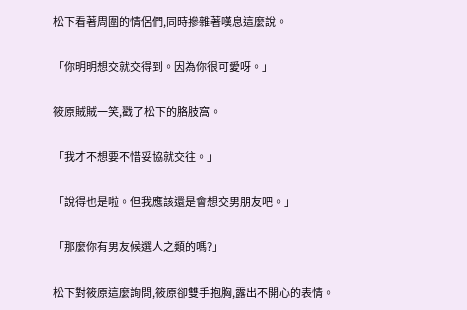松下看著周圍的情侶們,同時摻雜著嘆息這麼說。

「你明明想交就交得到。因為你很可愛呀。」

筱原賊賊一笑,戳了松下的胳肢窩。

「我才不想要不惜妥協就交往。」

「說得也是啦。但我應該還是會想交男朋友吧。」

「那麼你有男友候選人之類的嗎?」

松下對筱原這麼詢問,筱原卻雙手抱胸,露出不開心的表情。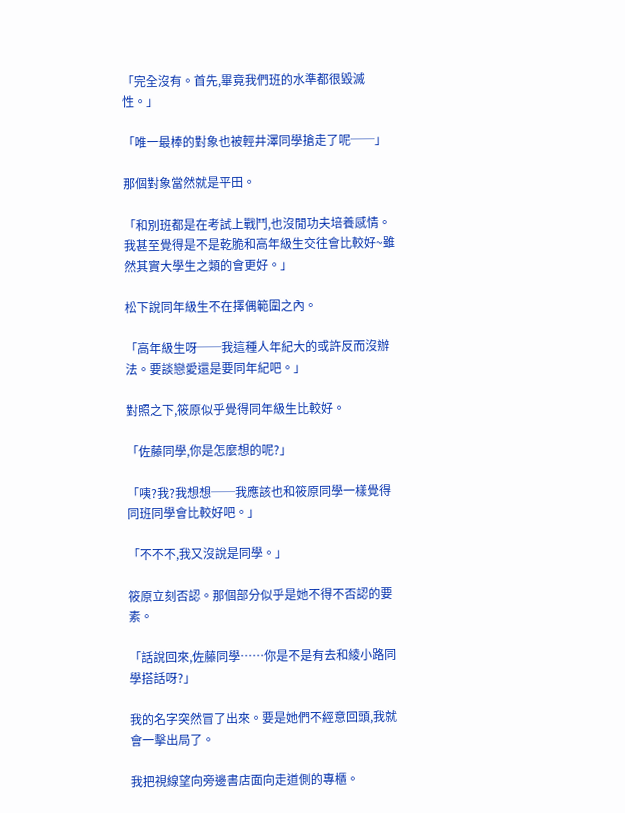「完全沒有。首先,畢竟我們班的水準都很毀滅性。」

「唯一最棒的對象也被輕井澤同學搶走了呢──」

那個對象當然就是平田。

「和別班都是在考試上戰鬥,也沒閒功夫培養感情。我甚至覺得是不是乾脆和高年級生交往會比較好~雖然其實大學生之類的會更好。」

松下說同年級生不在擇偶範圍之內。

「高年級生呀──我這種人年紀大的或許反而沒辦法。要談戀愛還是要同年紀吧。」

對照之下,筱原似乎覺得同年級生比較好。

「佐藤同學,你是怎麼想的呢?」

「咦?我?我想想──我應該也和筱原同學一樣覺得同班同學會比較好吧。」

「不不不,我又沒說是同學。」

筱原立刻否認。那個部分似乎是她不得不否認的要素。

「話說回來,佐藤同學……你是不是有去和綾小路同學搭話呀?」

我的名字突然冒了出來。要是她們不經意回頭,我就會一擊出局了。

我把視線望向旁邊書店面向走道側的專櫃。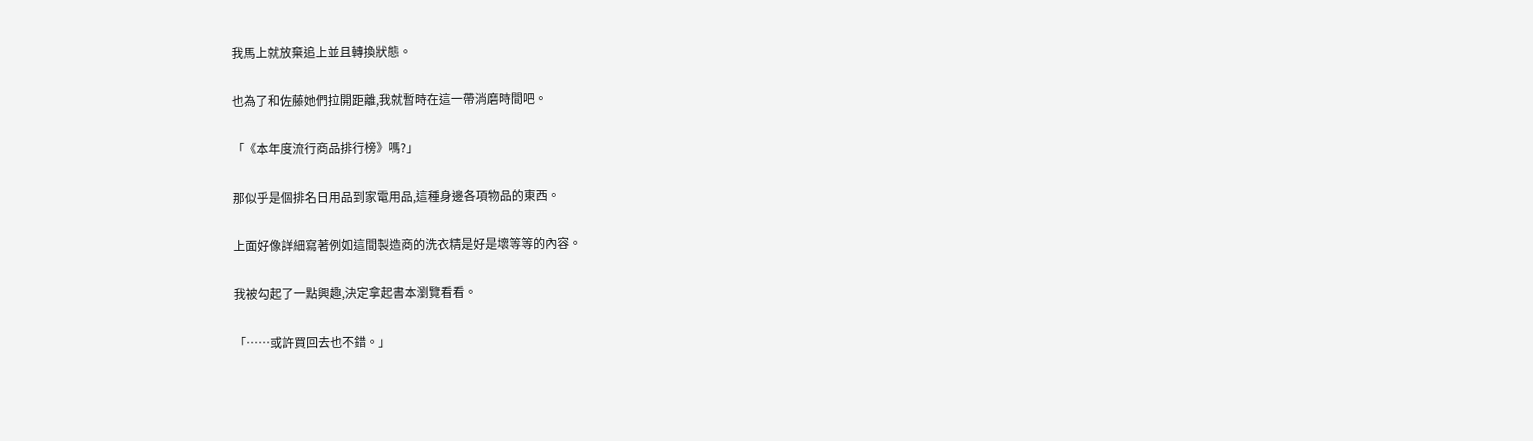我馬上就放棄追上並且轉換狀態。

也為了和佐藤她們拉開距離,我就暫時在這一帶消磨時間吧。

「《本年度流行商品排行榜》嗎?」

那似乎是個排名日用品到家電用品,這種身邊各項物品的東西。

上面好像詳細寫著例如這間製造商的洗衣精是好是壞等等的內容。

我被勾起了一點興趣,決定拿起書本瀏覽看看。

「……或許買回去也不錯。」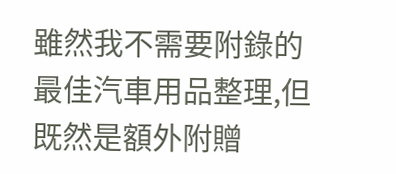雖然我不需要附錄的最佳汽車用品整理,但既然是額外附贈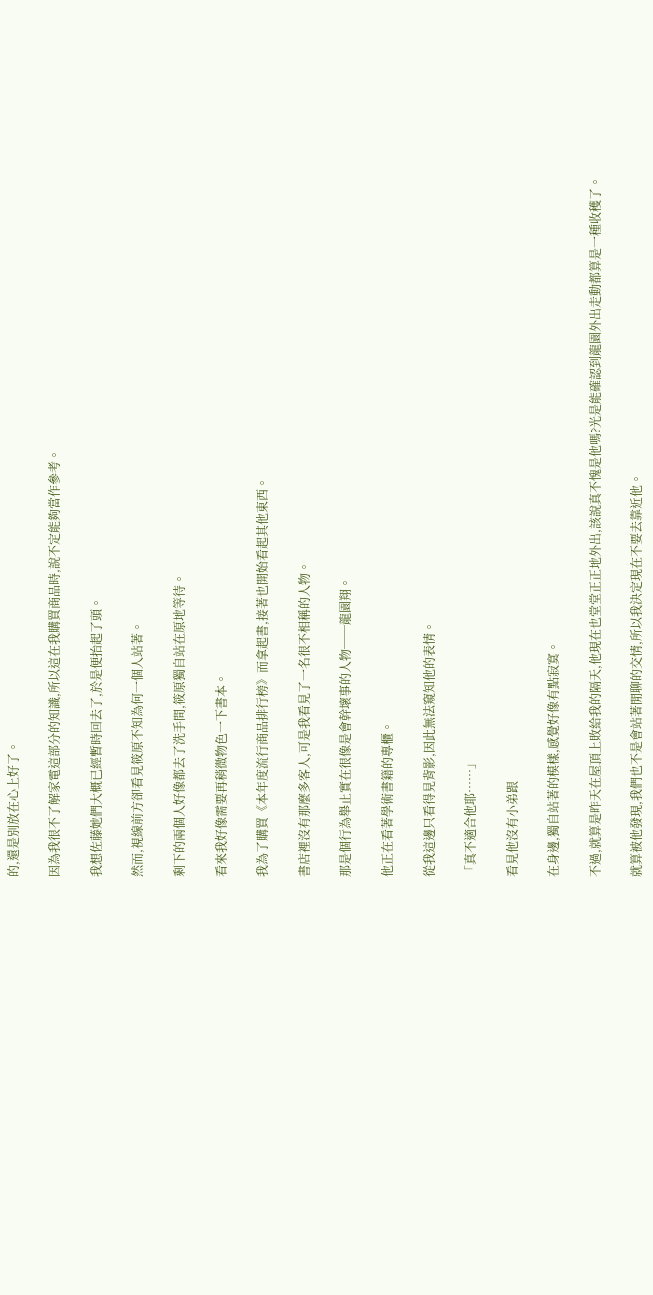的,還是別放在心上好了。

因為我很不了解家電這部分的知識,所以這在我購買商品時,說不定能夠當作參考。

我想佐藤她們大概已經暫時回去了,於是便抬起了頭。

然而,視線前方卻看見筱原不知為何一個人站著。

剩下的兩個人好像都去了洗手間,筱原獨自站在原地等待。

看來我好像需要再稍微物色一下書本。

我為了購買《本年度流行商品排行榜》而拿起書,接著也開始看起其他東西。

書店裡沒有那麼多客人,可是我看見了一名很不相稱的人物。

那是個行為舉止實在很像是會幹壞事的人物──龍園翔。

他正在看著學術書籍的專櫃。

從我這邊只看得見背影,因此無法窺知他的表情。

「真不適合他耶……」

看見他沒有小弟跟

在身邊,獨自站著的模樣,感覺好像有點寂寞。

不過,就算是昨天在屋頂上敗給我的隔天,他現在也堂堂正正地外出,該說真不愧是他嗎?光是能確認到龍園外出走動都算是一種收穫了。

就算被他發現,我們也不是會站著閒聊的交情,所以我決定現在不要去靠近他。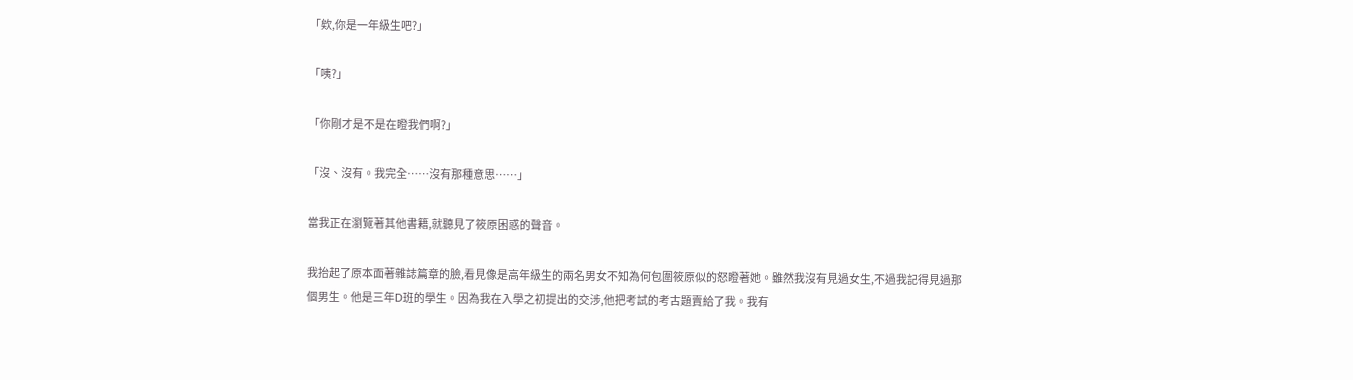「欸,你是一年級生吧?」

「咦?」

「你剛才是不是在瞪我們啊?」

「沒、沒有。我完全……沒有那種意思……」

當我正在瀏覽著其他書籍,就聽見了筱原困惑的聲音。

我抬起了原本面著雜誌篇章的臉,看見像是高年級生的兩名男女不知為何包圍筱原似的怒瞪著她。雖然我沒有見過女生,不過我記得見過那個男生。他是三年D班的學生。因為我在入學之初提出的交涉,他把考試的考古題賣給了我。我有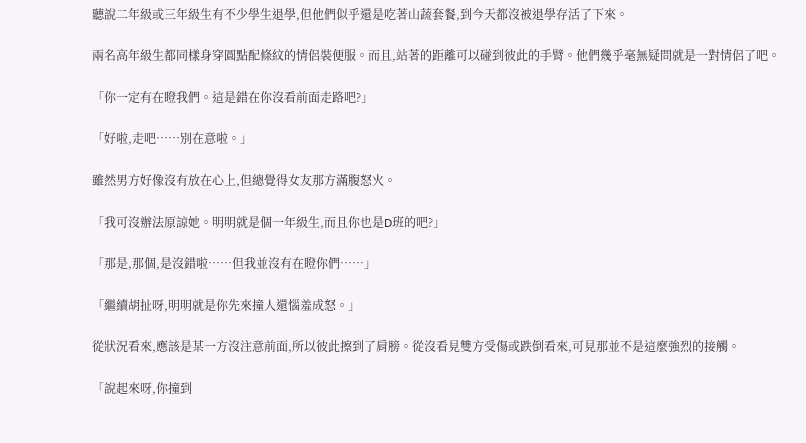聽說二年級或三年級生有不少學生退學,但他們似乎還是吃著山蔬套餐,到今天都沒被退學存活了下來。

兩名高年級生都同樣身穿圓點配條紋的情侶裝便服。而且,站著的距離可以碰到彼此的手臂。他們幾乎毫無疑問就是一對情侶了吧。

「你一定有在瞪我們。這是錯在你沒看前面走路吧?」

「好啦,走吧……別在意啦。」

雖然男方好像沒有放在心上,但總覺得女友那方滿腹怒火。

「我可沒辦法原諒她。明明就是個一年級生,而且你也是D班的吧?」

「那是,那個,是沒錯啦……但我並沒有在瞪你們……」

「繼續胡扯呀,明明就是你先來撞人還惱羞成怒。」

從狀況看來,應該是某一方沒注意前面,所以彼此擦到了肩膀。從沒看見雙方受傷或跌倒看來,可見那並不是這麼強烈的接觸。

「說起來呀,你撞到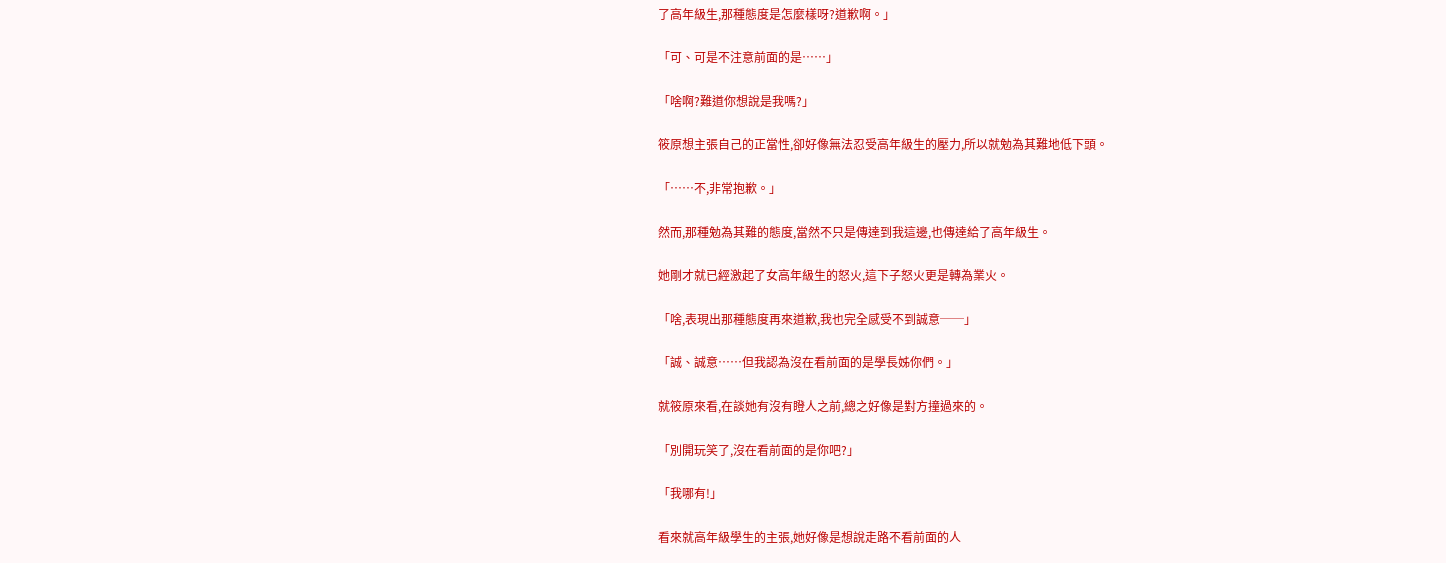了高年級生,那種態度是怎麼樣呀?道歉啊。」

「可、可是不注意前面的是……」

「啥啊?難道你想說是我嗎?」

筱原想主張自己的正當性,卻好像無法忍受高年級生的壓力,所以就勉為其難地低下頭。

「……不,非常抱歉。」

然而,那種勉為其難的態度,當然不只是傳達到我這邊,也傳達給了高年級生。

她剛才就已經激起了女高年級生的怒火,這下子怒火更是轉為業火。

「啥,表現出那種態度再來道歉,我也完全感受不到誠意──」

「誠、誠意……但我認為沒在看前面的是學長姊你們。」

就筱原來看,在談她有沒有瞪人之前,總之好像是對方撞過來的。

「別開玩笑了,沒在看前面的是你吧?」

「我哪有!」

看來就高年級學生的主張,她好像是想說走路不看前面的人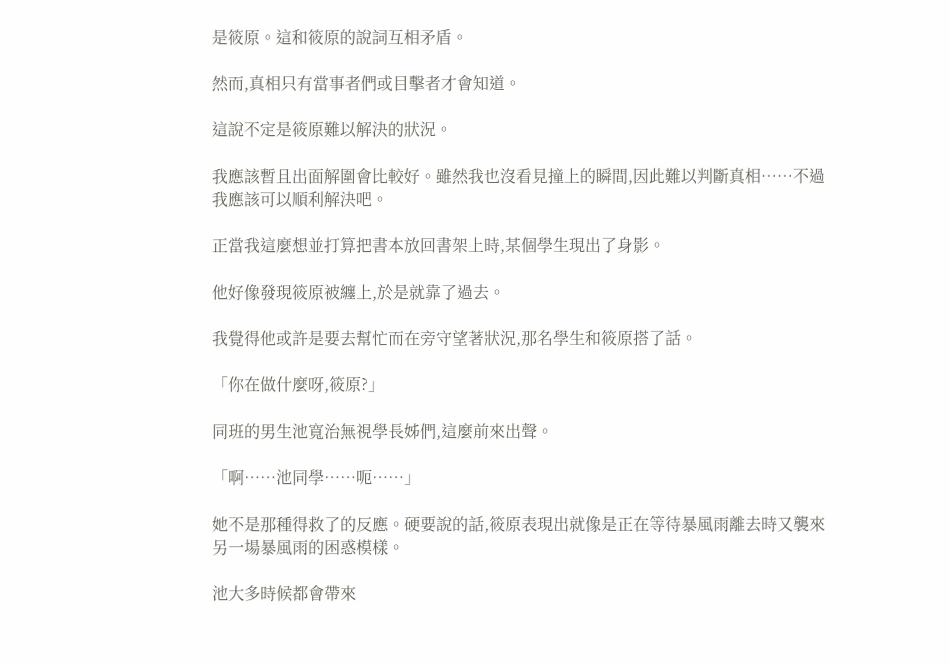是筱原。這和筱原的說詞互相矛盾。

然而,真相只有當事者們或目擊者才會知道。

這說不定是筱原難以解決的狀況。

我應該暫且出面解圍會比較好。雖然我也沒看見撞上的瞬間,因此難以判斷真相……不過我應該可以順利解決吧。

正當我這麼想並打算把書本放回書架上時,某個學生現出了身影。

他好像發現筱原被纏上,於是就靠了過去。

我覺得他或許是要去幫忙而在旁守望著狀況,那名學生和筱原搭了話。

「你在做什麼呀,筱原?」

同班的男生池寬治無視學長姊們,這麼前來出聲。

「啊……池同學……呃……」

她不是那種得救了的反應。硬要說的話,筱原表現出就像是正在等待暴風雨離去時又襲來另一場暴風雨的困惑模樣。

池大多時候都會帶來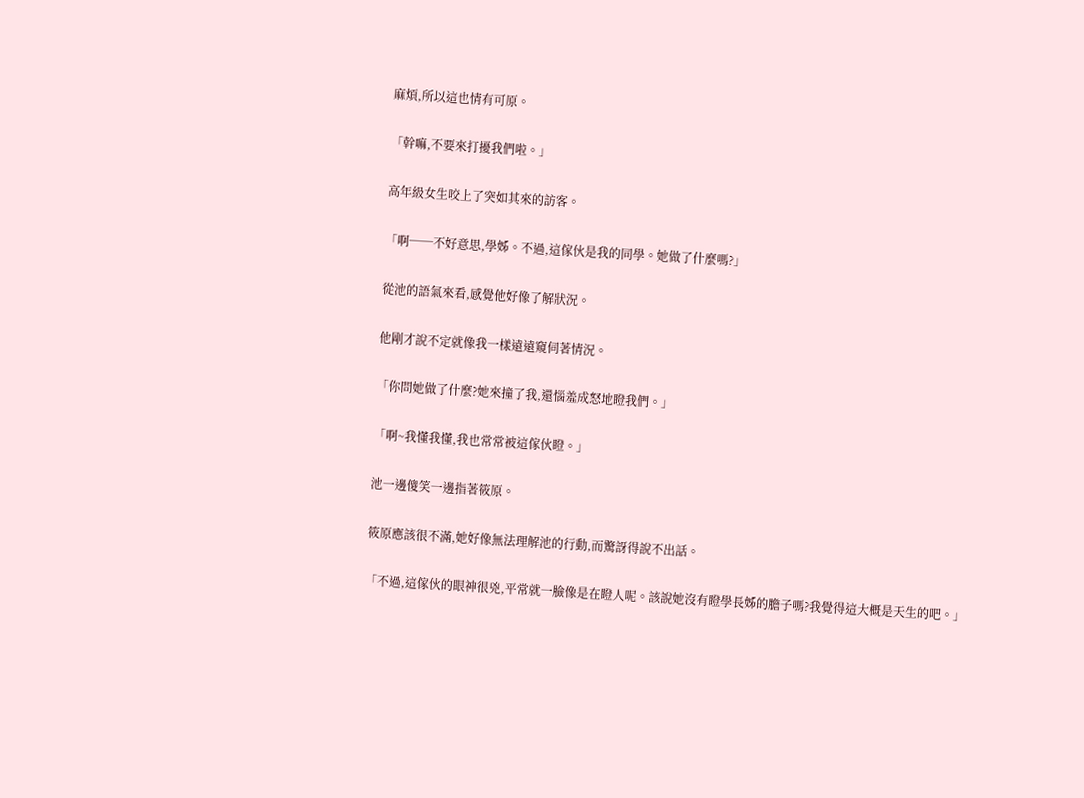麻煩,所以這也情有可原。

「幹嘛,不要來打擾我們啦。」

高年級女生咬上了突如其來的訪客。

「啊──不好意思,學姊。不過,這傢伙是我的同學。她做了什麼嗎?」

從池的語氣來看,感覺他好像了解狀況。

他剛才說不定就像我一樣遠遠窺伺著情況。

「你問她做了什麼?她來撞了我,還惱羞成怒地瞪我們。」

「啊~我懂我懂,我也常常被這傢伙瞪。」

池一邊傻笑一邊指著筱原。

筱原應該很不滿,她好像無法理解池的行動,而驚訝得說不出話。

「不過,這傢伙的眼神很兇,平常就一臉像是在瞪人呢。該說她沒有瞪學長姊的膽子嗎?我覺得這大概是天生的吧。」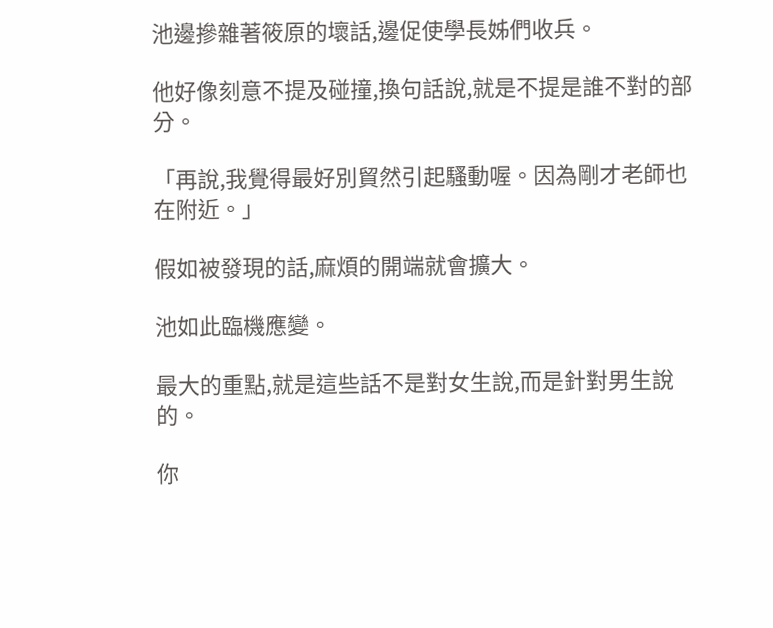池邊摻雜著筱原的壞話,邊促使學長姊們收兵。

他好像刻意不提及碰撞,換句話說,就是不提是誰不對的部分。

「再說,我覺得最好別貿然引起騷動喔。因為剛才老師也在附近。」

假如被發現的話,麻煩的開端就會擴大。

池如此臨機應變。

最大的重點,就是這些話不是對女生說,而是針對男生說的。

你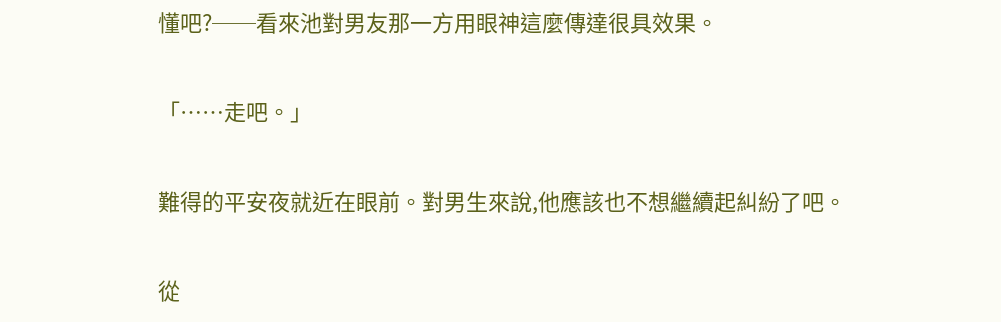懂吧?──看來池對男友那一方用眼神這麼傳達很具效果。

「……走吧。」

難得的平安夜就近在眼前。對男生來說,他應該也不想繼續起糾紛了吧。

從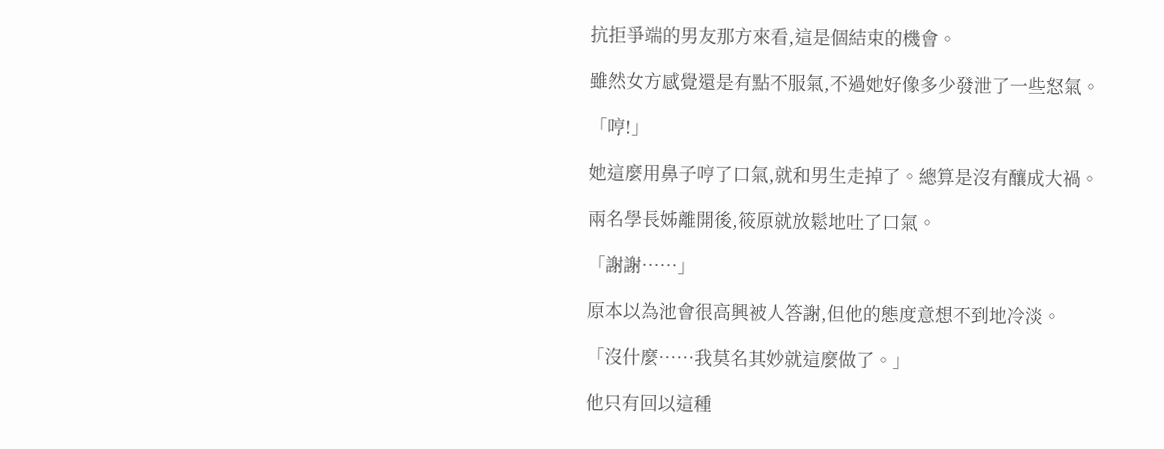抗拒爭端的男友那方來看,這是個結束的機會。

雖然女方感覺還是有點不服氣,不過她好像多少發泄了一些怒氣。

「哼!」

她這麼用鼻子哼了口氣,就和男生走掉了。總算是沒有釀成大禍。

兩名學長姊離開後,筱原就放鬆地吐了口氣。

「謝謝……」

原本以為池會很高興被人答謝,但他的態度意想不到地冷淡。

「沒什麼……我莫名其妙就這麼做了。」

他只有回以這種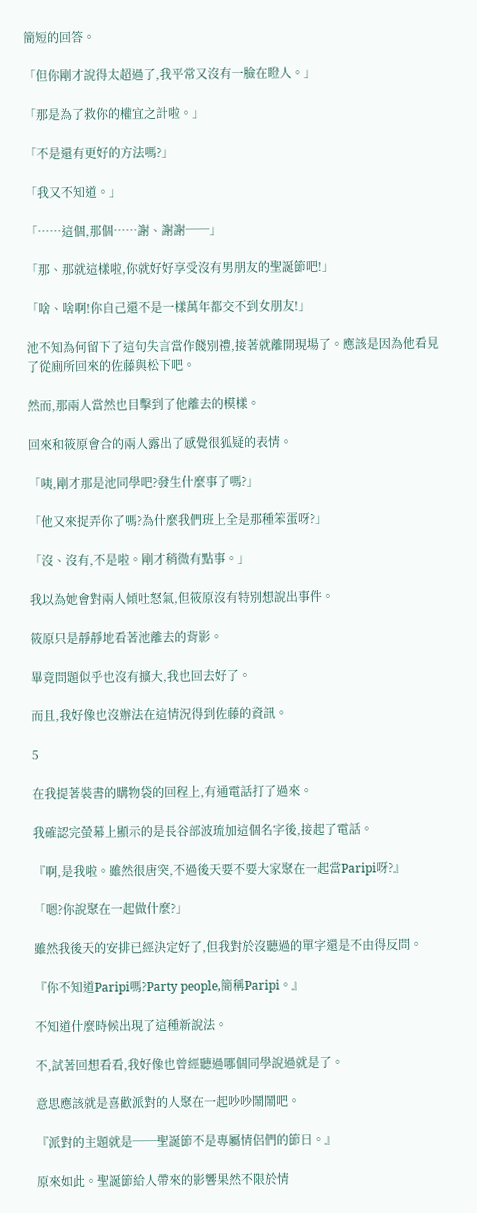簡短的回答。

「但你剛才說得太超過了,我平常又沒有一臉在瞪人。」

「那是為了救你的權宜之計啦。」

「不是還有更好的方法嗎?」

「我又不知道。」

「……這個,那個……謝、謝謝──」

「那、那就這樣啦,你就好好享受沒有男朋友的聖誕節吧!」

「啥、啥啊!你自己還不是一樣萬年都交不到女朋友!」

池不知為何留下了這句失言當作餞別禮,接著就離開現場了。應該是因為他看見了從廁所回來的佐藤與松下吧。

然而,那兩人當然也目擊到了他離去的模樣。

回來和筱原會合的兩人露出了感覺很狐疑的表情。

「咦,剛才那是池同學吧?發生什麼事了嗎?」

「他又來捉弄你了嗎?為什麼我們班上全是那種笨蛋呀?」

「沒、沒有,不是啦。剛才稍微有點事。」

我以為她會對兩人傾吐怒氣,但筱原沒有特別想說出事件。

筱原只是靜靜地看著池離去的背影。

畢竟問題似乎也沒有擴大,我也回去好了。

而且,我好像也沒辦法在這情況得到佐藤的資訊。

5

在我提著裝書的購物袋的回程上,有通電話打了過來。

我確認完螢幕上顯示的是長谷部波琉加這個名字後,接起了電話。

『啊,是我啦。雖然很唐突,不過後天要不要大家聚在一起當Paripi呀?』

「嗯?你說聚在一起做什麼?」

雖然我後天的安排已經決定好了,但我對於沒聽過的單字還是不由得反問。

『你不知道Paripi嗎?Party people,簡稱Paripi。』

不知道什麼時候出現了這種新說法。

不,試著回想看看,我好像也曾經聽過哪個同學說過就是了。

意思應該就是喜歡派對的人聚在一起吵吵鬧鬧吧。

『派對的主題就是──聖誕節不是專屬情侶們的節日。』

原來如此。聖誕節給人帶來的影響果然不限於情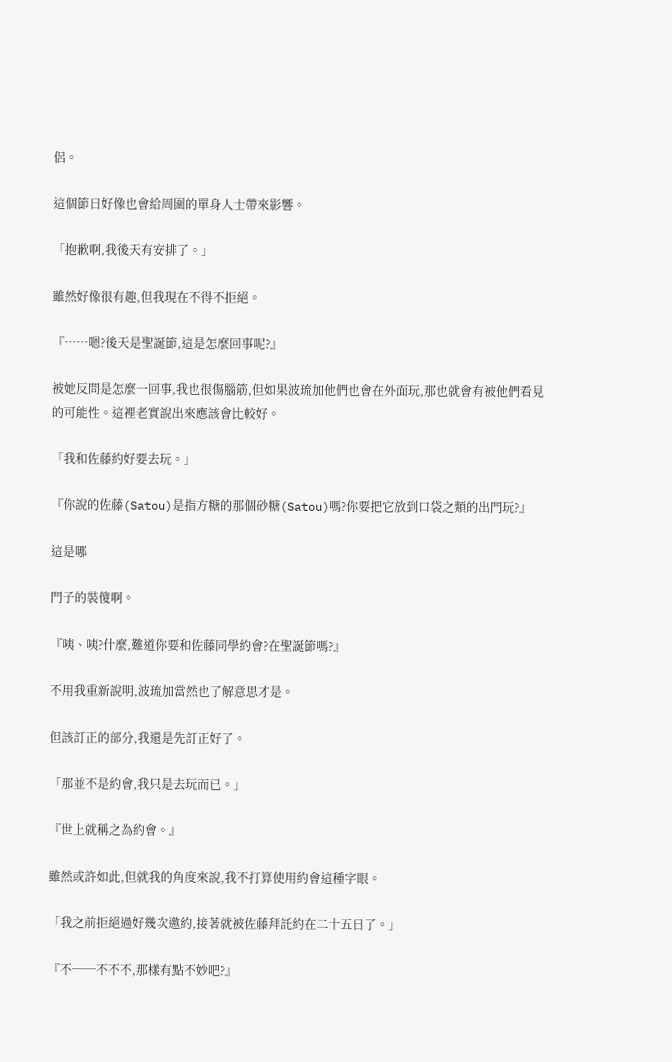侶。

這個節日好像也會給周圍的單身人士帶來影響。

「抱歉啊,我後天有安排了。」

雖然好像很有趣,但我現在不得不拒絕。

『……嗯?後天是聖誕節,這是怎麼回事呢?』

被她反問是怎麼一回事,我也很傷腦筋,但如果波琉加他們也會在外面玩,那也就會有被他們看見的可能性。這裡老實說出來應該會比較好。

「我和佐藤約好要去玩。」

『你說的佐藤(Satou)是指方糖的那個砂糖(Satou)嗎?你要把它放到口袋之類的出門玩?』

這是哪

門子的裝傻啊。

『咦、咦?什麼,難道你要和佐藤同學約會?在聖誕節嗎?』

不用我重新說明,波琉加當然也了解意思才是。

但該訂正的部分,我還是先訂正好了。

「那並不是約會,我只是去玩而已。」

『世上就稱之為約會。』

雖然或許如此,但就我的角度來說,我不打算使用約會這種字眼。

「我之前拒絕過好幾次邀約,接著就被佐藤拜託約在二十五日了。」

『不──不不不,那樣有點不妙吧?』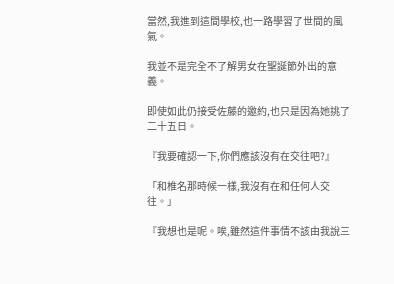當然,我進到這間學校,也一路學習了世間的風氣。

我並不是完全不了解男女在聖誕節外出的意義。

即使如此仍接受佐藤的邀約,也只是因為她挑了二十五日。

『我要確認一下,你們應該沒有在交往吧?』

「和椎名那時候一樣,我沒有在和任何人交往。」

『我想也是呢。唉,雖然這件事情不該由我說三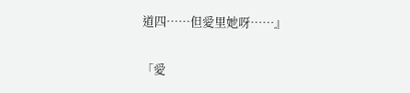道四……但愛里她呀……』

「愛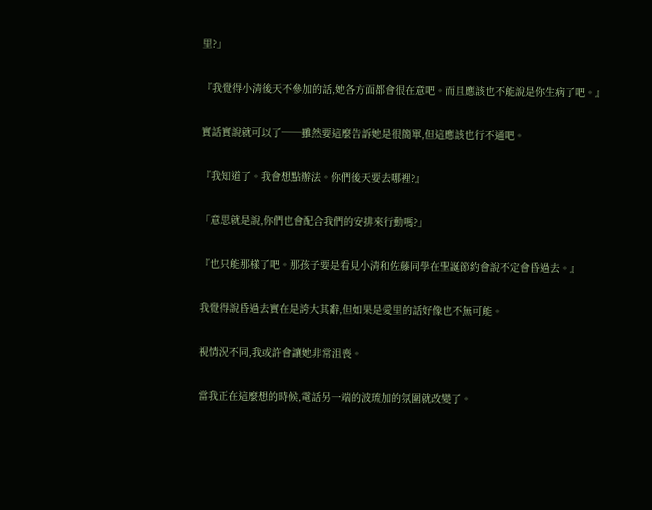里?」

『我覺得小清後天不參加的話,她各方面都會很在意吧。而且應該也不能說是你生病了吧。』

實話實說就可以了──雖然要這麼告訴她是很簡單,但這應該也行不通吧。

『我知道了。我會想點辦法。你們後天要去哪裡?』

「意思就是說,你們也會配合我們的安排來行動嗎?」

『也只能那樣了吧。那孩子要是看見小清和佐藤同學在聖誕節約會說不定會昏過去。』

我覺得說昏過去實在是誇大其辭,但如果是愛里的話好像也不無可能。

視情況不同,我或許會讓她非常沮喪。

當我正在這麼想的時候,電話另一端的波琉加的氛圍就改變了。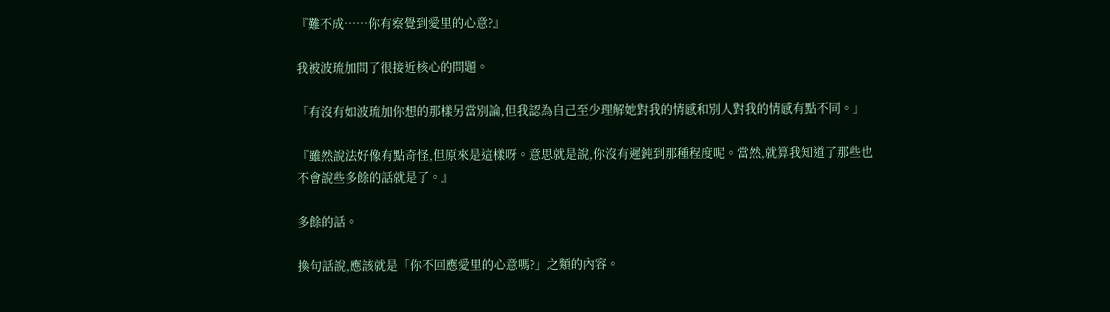『難不成……你有察覺到愛里的心意?』

我被波琉加問了很接近核心的問題。

「有沒有如波琉加你想的那樣另當別論,但我認為自己至少理解她對我的情感和別人對我的情感有點不同。」

『雖然說法好像有點奇怪,但原來是這樣呀。意思就是說,你沒有遲鈍到那種程度呢。當然,就算我知道了那些也不會說些多餘的話就是了。』

多餘的話。

換句話說,應該就是「你不回應愛里的心意嗎?」之類的內容。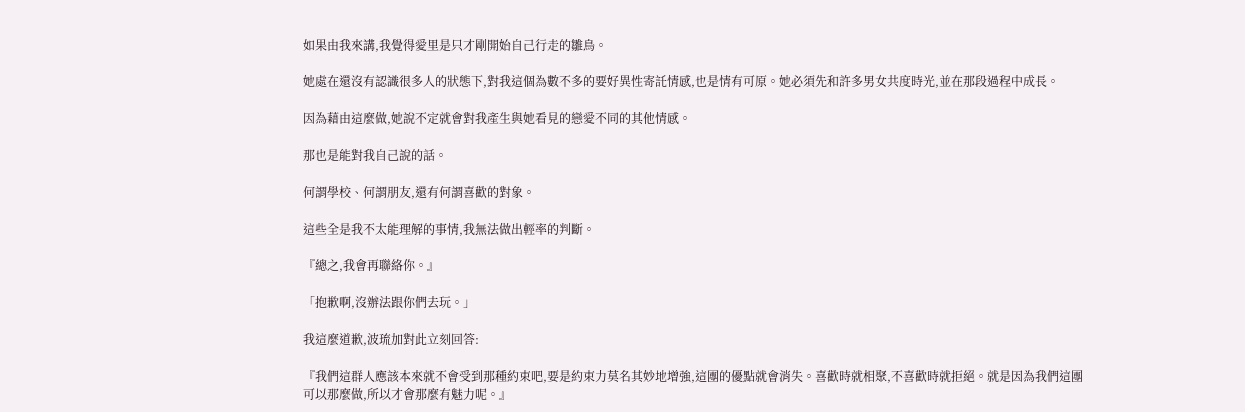如果由我來講,我覺得愛里是只才剛開始自己行走的雛鳥。

她處在還沒有認識很多人的狀態下,對我這個為數不多的要好異性寄託情感,也是情有可原。她必須先和許多男女共度時光,並在那段過程中成長。

因為藉由這麼做,她說不定就會對我產生與她看見的戀愛不同的其他情感。

那也是能對我自己說的話。

何謂學校、何謂朋友,還有何謂喜歡的對象。

這些全是我不太能理解的事情,我無法做出輕率的判斷。

『總之,我會再聯絡你。』

「抱歉啊,沒辦法跟你們去玩。」

我這麼道歉,波琉加對此立刻回答:

『我們這群人應該本來就不會受到那種約束吧,要是約束力莫名其妙地增強,這團的優點就會消失。喜歡時就相聚,不喜歡時就拒絕。就是因為我們這團可以那麼做,所以才會那麼有魅力呢。』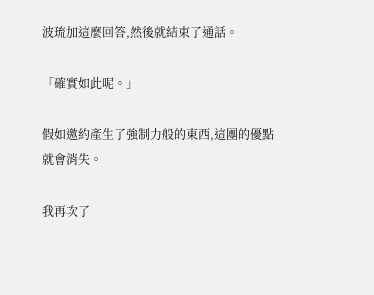波琉加這麼回答,然後就結束了通話。

「確實如此呢。」

假如邀約產生了強制力般的東西,這團的優點就會消失。

我再次了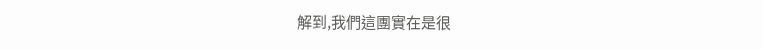解到,我們這團實在是很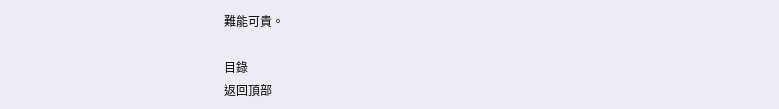難能可貴。

目錄
返回頂部